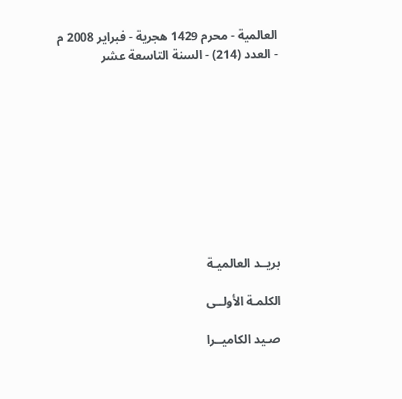العالمية - محرم 1429 هجرية - فبراير 2008 م - العدد (214) - السنة التاسعة عشر










بريــد العالميـة

الكلمـة الأولــى

صـيد الكاميــرا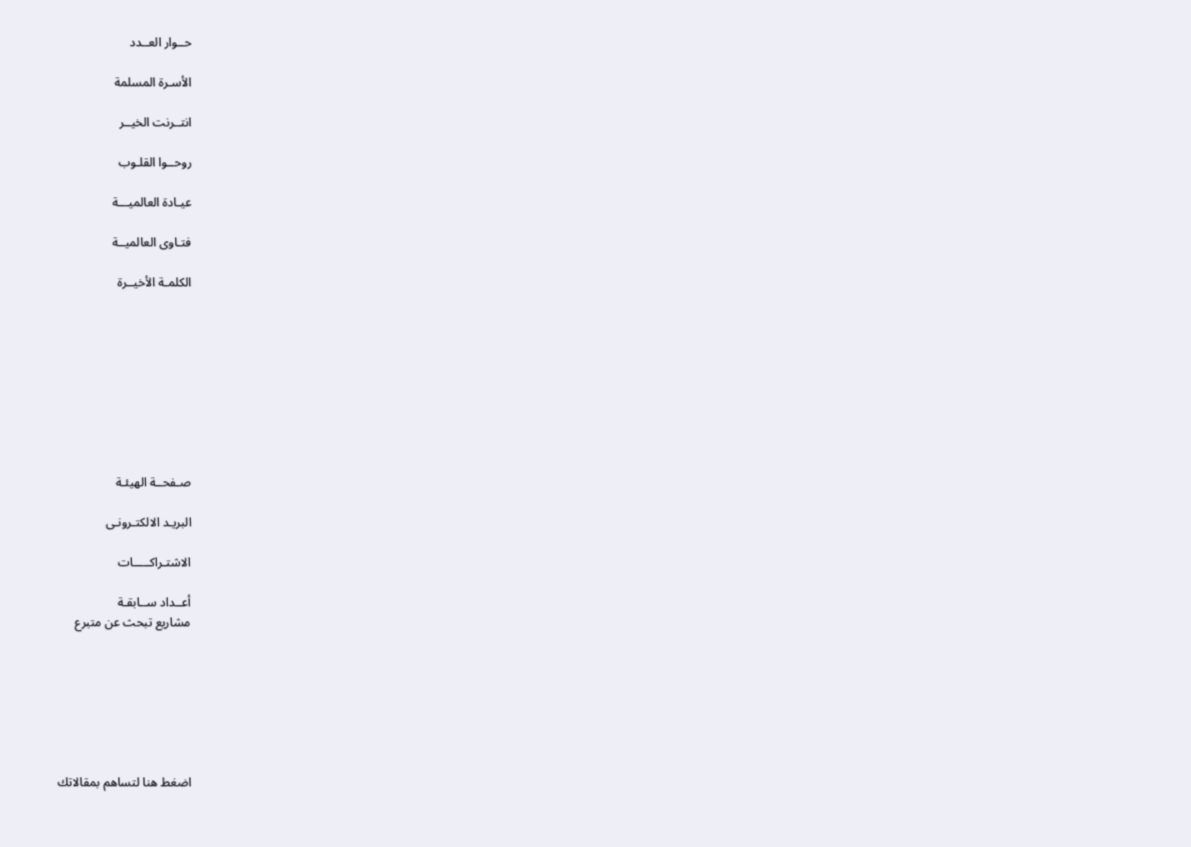حــوار العــدد

الأسـرة المسلمة

انتــرنت الخيــر

روحــوا القلـوب

عيـادة العالميـــة

فتـاوى العالميــة

الكلمـة الأخيــرة









صـفحــة الهيئـة

البريـد الالكتـرونـى

الاشتـراكـــــات

أعــداد ســابقـة
مشاريع تبحث عن متبرع







اضغط هنا لتساهم بمقالاتك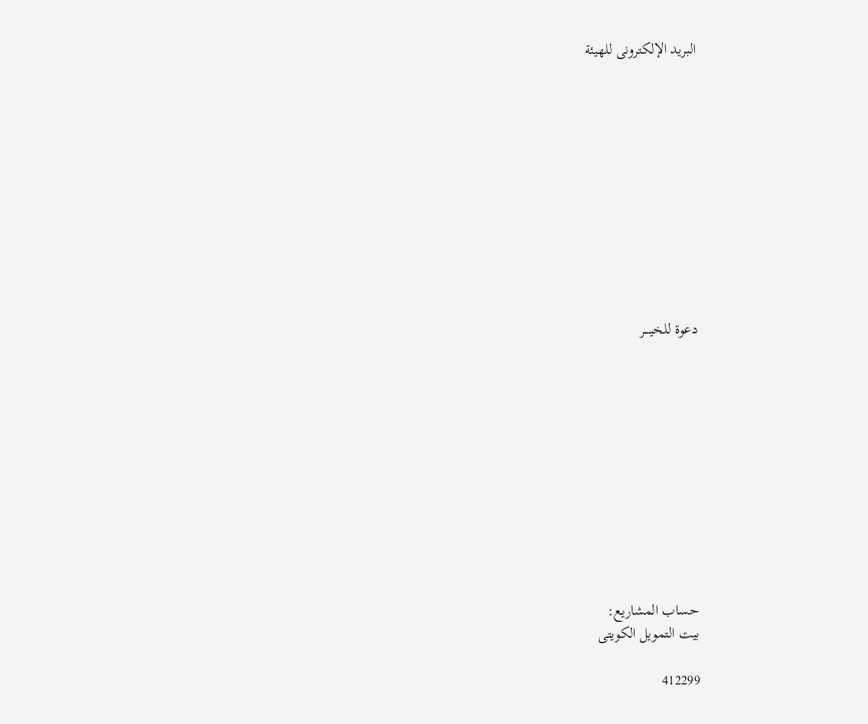البريد الإلكترونى للهيئة











دعوة للخيــــر











حساب المشاريع:
بيت التمويل الكويتى

412299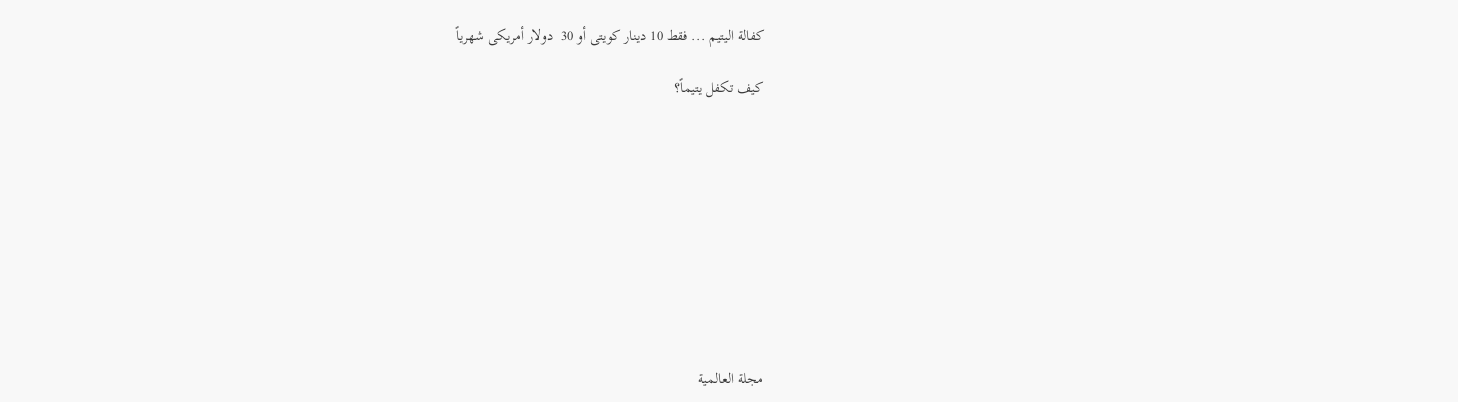كفالة اليتيم ... فقط 10 دينار كويتى أو 30  دولار أمريكى شهرياً

كيف تكفل يتيماً؟










مجلة العالمية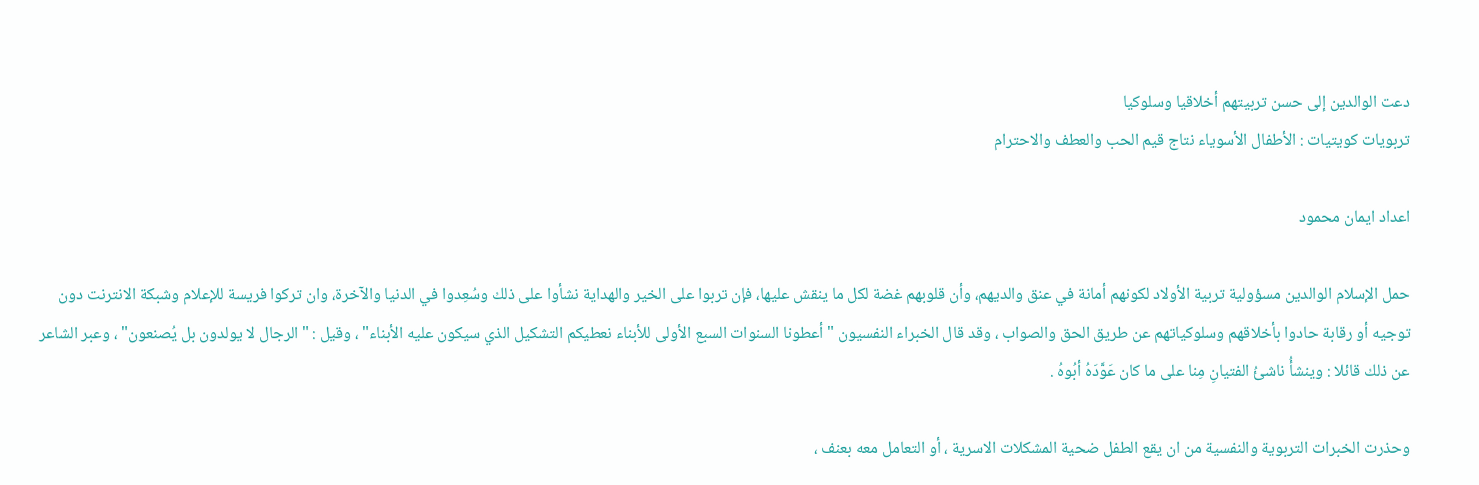دعت الوالدين إلى حسن تربيتهم أخلاقيا وسلوكيا
تربويات كويتيات : الأطفال الأسوياء نتاج قيم الحب والعطف والاحترام

اعداد ايمان محمود

حمل الإسلام الوالدين مسؤولية تربية الأولاد لكونهم أمانة في عنق والديهم، وأن قلوبهم غضة لكل ما ينقش عليها، فإن تربوا على الخير والهداية نشأوا على ذلك وسُعِدوا في الدنيا والآخرة، وان تركوا فريسة للإعلام وشبكة الانترنت دون توجيه أو رقابة حادوا بأخلاقهم وسلوكياتهم عن طريق الحق والصواب ، وقد قال الخبراء النفسيون "أعطونا السنوات السبع الأولى للأبناء نعطيكم التشكيل الذي سيكون عليه الأبناء" ، وقيل : "الرجال لا يولدون بل يُصنعون" ، وعبر الشاعر عن ذلك قائلا : وينشأُ ناشئُ الفتيانِ مِنا على ما كان عَوَّدَهُ أبُوهُ .

وحذرت الخبرات التربوية والنفسية من ان يقع الطفل ضحية المشكلات الاسرية ، أو التعامل معه بعنف ،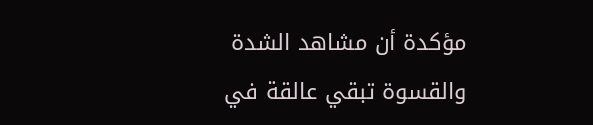مؤكدة أن مشاهد الشدة والقسوة تبقي عالقة في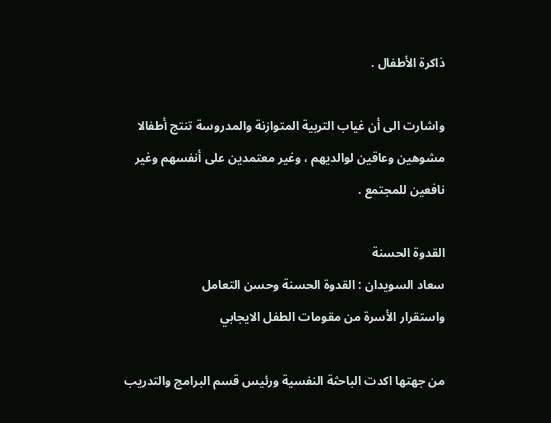ذاكرة الأطفال .

واشارت الى أن غياب التربية المتوازنة والمدروسة تنتج أطفالا مشوهين وعاقين لوالديهم ، وغير معتمدين على أنفسهم وغير نافعين للمجتمع .

القدوة الحسنة
سعاد السويدان : القدوة الحسنة وحسن التعامل
واستقرار الأسرة من مقومات الطفل الايجابي

من جهتها اكدت الباحثة النفسية ورئيس قسم البرامج والتدريب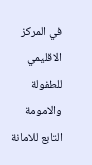في المركز الاقليمي للطفولة والامومة التابع للامانة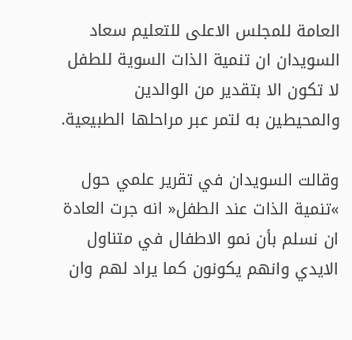العامة للمجلس الاعلى للتعليم سعاد السويدان ان تنمية الذات السوية للطفل لا تكون الا بتقدير من الوالدين والمحيطين به لتمر عبر مراحلها الطبيعية.

وقالت السويدان في تقرير علمي حول »تنمية الذات عند الطفل« انه جرت العادة ان نسلم بأن نمو الاطفال في متناول الايدي وانهم يكونون كما يراد لهم وان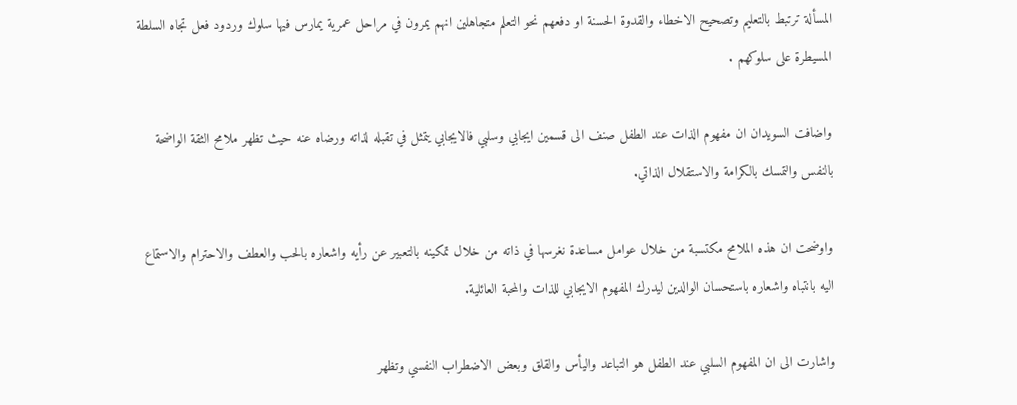المسألة ترتبط بالتعليم وتصحيح الاخطاء والقدوة الحسنة او دفعهم نحو التعلم متجاهلين انهم يمرون في مراحل عمرية يمارس فيها سلوك وردود فعل تجاه السلطة المسيطرة على سلوكهم .

واضافت السويدان ان مفهوم الذات عند الطفل صنف الى قسمين ايجابي وسلبي فالايجابي يتمثل في تقبله لذاته ورضاه عنه حيث تظهر ملامح الثقة الواضحة بالنفس والتمسك بالكرامة والاستقلال الذاتي.

واوضحت ان هذه الملامح مكتسبة من خلال عوامل مساعدة نغرسها في ذاته من خلال تمكينه بالتعبير عن رأيه واشعاره بالحب والعطف والاحترام والاستماع اليه بانتباه واشعاره باستحسان الوالدين ليدرك المفهوم الايجابي للذات والمحبة العائلية.

واشارت الى ان المفهوم السلبي عند الطفل هو التباعد واليأس والقلق وبعض الاضطراب النفسي وتظهر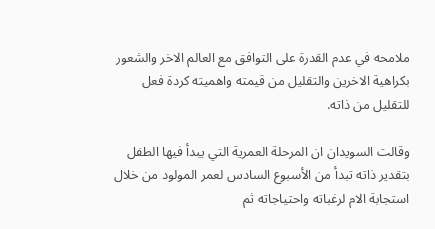ملامحه في عدم القدرة على التوافق مع العالم الاخر والشعور بكراهية الاخرين والتقليل من قيمته واهميته كردة فعل للتقليل من ذاته.

وقالت السويدان ان المرحلة العمرية التي يبدأ فيها الطفل بتقدير ذاته تبدأ من الأسبوع السادس لعمر المولود من خلال استجابة الام لرغباته واحتياجاته ثم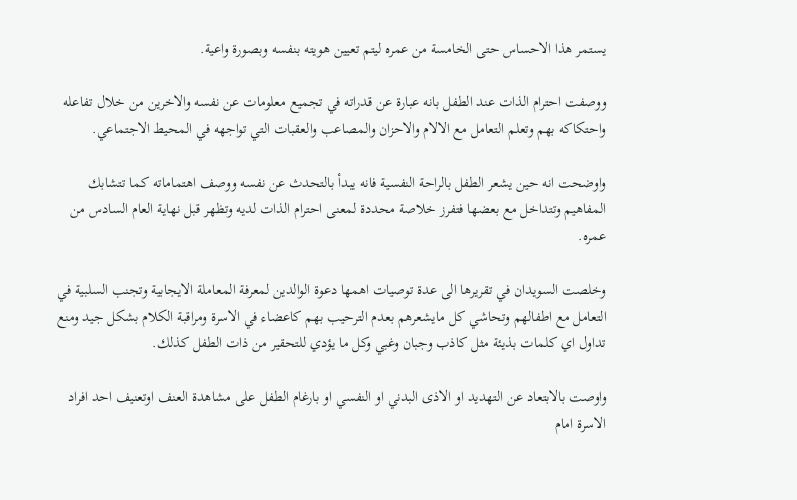يستمر هذا الاحساس حتى الخامسة من عمره ليتم تعيين هويته بنفسه وبصورة واعية.

ووصفت احترام الذات عند الطفل بانه عبارة عن قدراته في تجميع معلومات عن نفسه والاخرين من خلال تفاعله واحتكاكه بهم وتعلم التعامل مع الالام والاحزان والمصاعب والعقبات التي تواجهه في المحيط الاجتماعي.

واوضحت انه حين يشعر الطفل بالراحة النفسية فانه يبدأ بالتحدث عن نفسه ووصف اهتماماته كما تتشابك المفاهيم وتتداخل مع بعضها فتفرز خلاصة محددة لمعنى احترام الذات لديه وتظهر قبل نهاية العام السادس من عمره.

وخلصت السويدان في تقريرها الى عدة توصيات اهمها دعوة الوالدين لمعرفة المعاملة الايجابية وتجنب السلبية في التعامل مع اطفالهم وتحاشي كل مايشعرهم بعدم الترحيب بهم كاعضاء في الاسرة ومراقبة الكلام بشكل جيد ومنع تداول اي كلمات بذيئة مثل كاذب وجبان وغبي وكل ما يؤدي للتحقير من ذات الطفل كذلك.

واوصت بالابتعاد عن التهديد او الاذى البدني او النفسي او بارغام الطفل على مشاهدة العنف اوتعنيف احد افراد الاسرة امام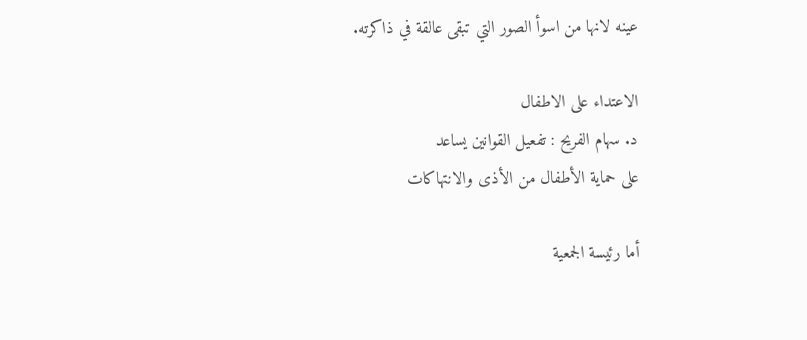عينه لانها من اسوأ الصور التي تبقى عالقة في ذاكرته.

الاعتداء على الاطفال
د. سهام الفريح : تفعيل القوانين يساعد
على حماية الأطفال من الأذى والانتهاكات

أما رئيسة الجمعية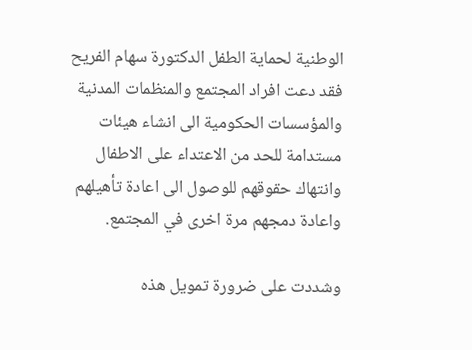الوطنية لحماية الطفل الدكتورة سهام الفريح فقد دعت افراد المجتمع والمنظمات المدنية والمؤسسات الحكومية الى انشاء هيئات مستدامة للحد من الاعتداء على الاطفال وانتهاك حقوقهم للوصول الى اعادة تأهيلهم واعادة دمجهم مرة اخرى في المجتمع.

وشددت على ضرورة تمويل هذه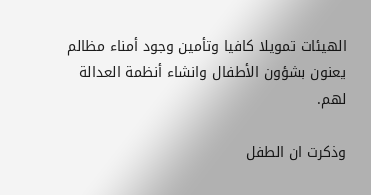الهيئات تمويلا كافيا وتأمين وجود أمناء مظالم يعنون بشؤون الأطفال وانشاء أنظمة العدالة لهم.

وذكرت ان الطفل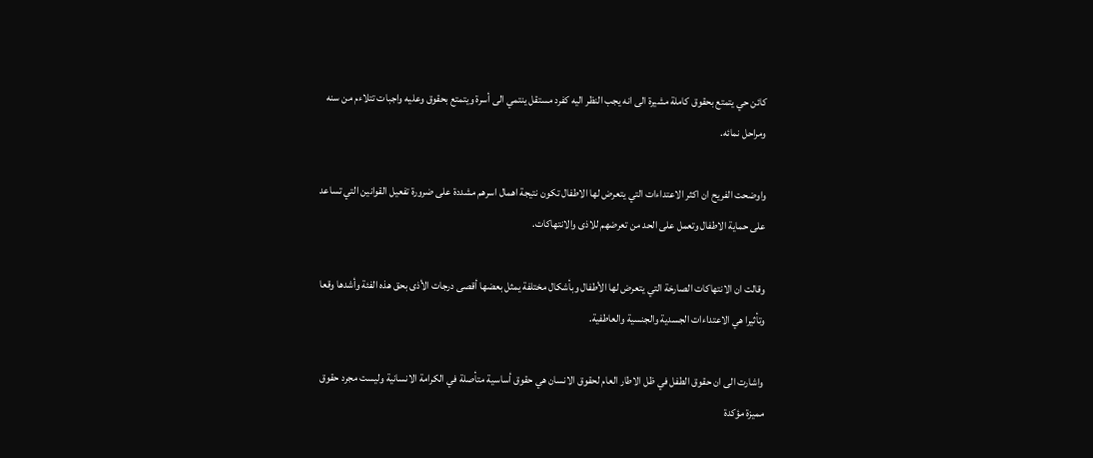كائن حي يتمتع بحقوق كاملة مشيرة الى انه يجب النظر اليه كفرد مستقل ينتمي الى أسرة ويتمتع بحقوق وعليه واجبات تتلاءم من سنه ومراحل نمائه.

واوضحت الفريح ان اكثر الاعتداءات التي يتعرض لها الاطفال تكون نتيجة اهمال اسرهم مشددة على ضرورة تفعيل القوانين التي تساعد على حماية الاطفال وتعمل على الحد من تعرضهم للاذى والانتهاكات.

وقالت ان الانتهاكات الصارخة التي يتعرض لها الأطفال وبأشكال مختلفة يمثل بعضها أقصى درجات الأذى بحق هذه الفئة وأشدها وقعا وتأثيرا هي الاعتداءات الجسدية والجنسية والعاطفية.

واشارت الى ان حقوق الطفل في ظل الاطار العام لحقوق الانسان هي حقوق أساسية متأصلة في الكرامة الانسانية وليست مجرد حقوق مميزة مؤكدة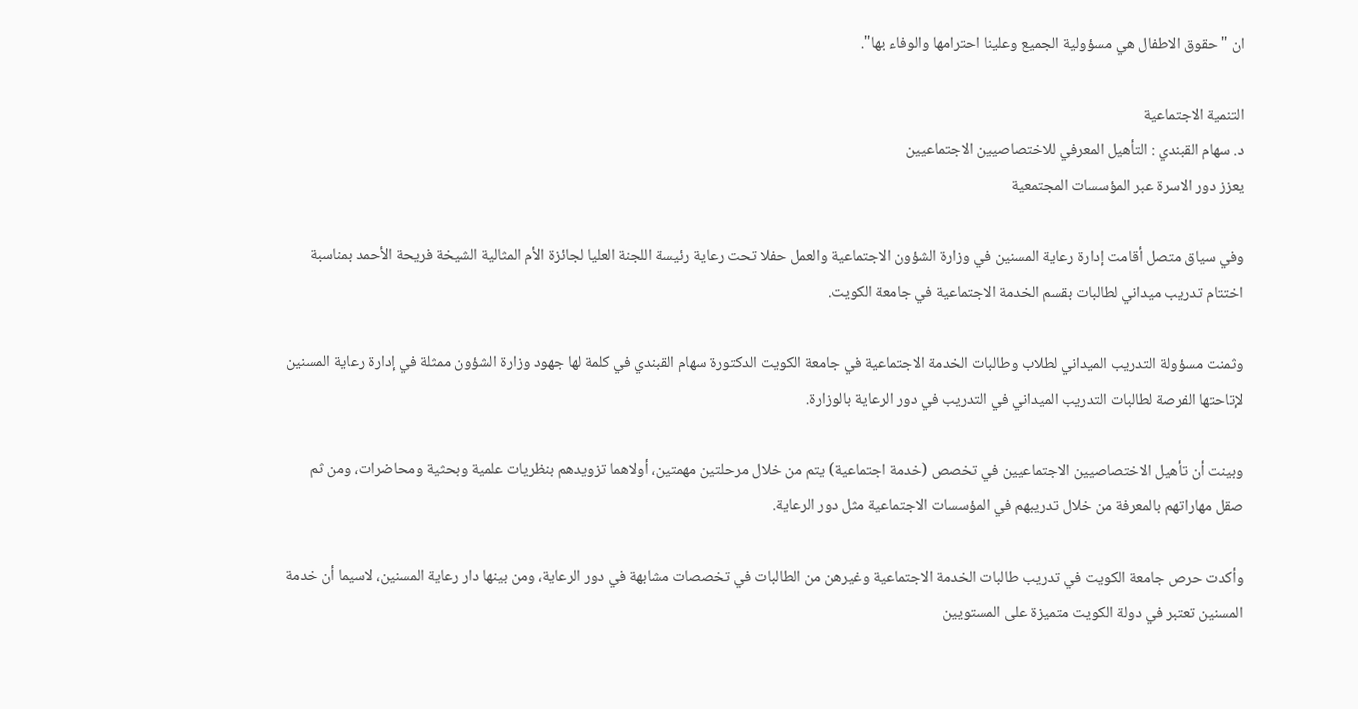ان "حقوق الاطفال هي مسؤولية الجميع وعلينا احترامها والوفاء بها".

التنمية الاجتماعية
د. سهام القبندي : التأهيل المعرفي للاختصاصيين الاجتماعيين
يعزز دور الاسرة عبر المؤسسات المجتمعية

وفي سياق متصل أقامت إدارة رعاية المسنين في وزارة الشؤون الاجتماعية والعمل حفلا تحت رعاية رئيسة اللجنة العليا لجائزة الأم المثالية الشيخة فريحة الأحمد بمناسبة اختتام تدريب ميداني لطالبات بقسم الخدمة الاجتماعية في جامعة الكويت.

وثمنت مسؤولة التدريب الميداني لطلاب وطالبات الخدمة الاجتماعية في جامعة الكويت الدكتورة سهام القبندي في كلمة لها جهود وزارة الشؤون ممثلة في إدارة رعاية المسنين لإتاحتها الفرصة لطالبات التدريب الميداني في التدريب في دور الرعاية بالوزارة.

وبينت أن تأهيل الاختصاصيين الاجتماعيين في تخصص (خدمة اجتماعية) يتم من خلال مرحلتين مهمتين، أولاهما تزويدهم بنظريات علمية وبحثية ومحاضرات، ومن ثم صقل مهاراتهم بالمعرفة من خلال تدريبهم في المؤسسات الاجتماعية مثل دور الرعاية.

وأكدت حرص جامعة الكويت في تدريب طالبات الخدمة الاجتماعية وغيرهن من الطالبات في تخصصات مشابهة في دور الرعاية، ومن بينها دار رعاية المسنين، لاسيما أن خدمة المسنين تعتبر في دولة الكويت متميزة على المستويين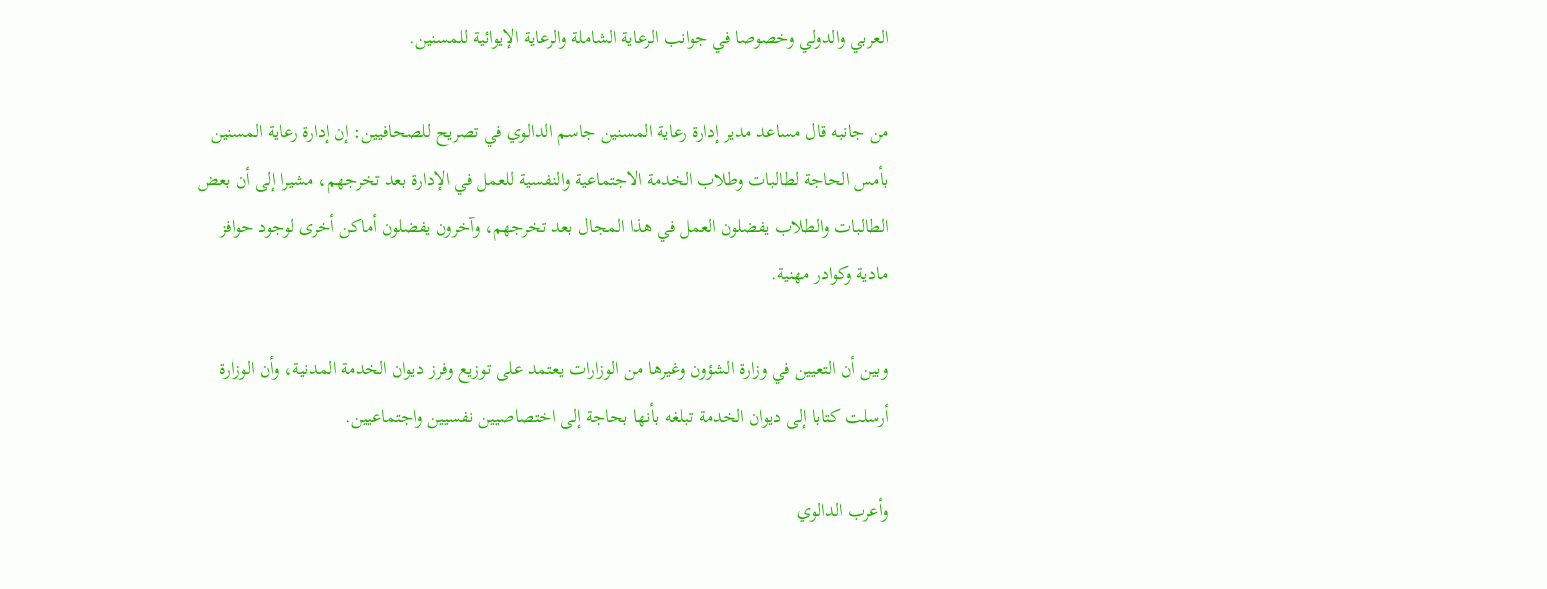العربي والدولي وخصوصا في جوانب الرعاية الشاملة والرعاية الإيوائية للمسنين.

من جانبه قال مساعد مدير إدارة رعاية المسنين جاسم الدالوي في تصريح للصحافيين: إن إدارة رعاية المسنين بأمس الحاجة لطالبات وطلاب الخدمة الاجتماعية والنفسية للعمل في الإدارة بعد تخرجهم، مشيرا إلى أن بعض الطالبات والطلاب يفضلون العمل في هذا المجال بعد تخرجهم، وآخرون يفضلون أماكن أخرى لوجود حوافز مادية وكوادر مهنية.

وبين أن التعيين في وزارة الشؤون وغيرها من الوزارات يعتمد على توزيع وفرز ديوان الخدمة المدنية، وأن الوزارة أرسلت كتابا إلى ديوان الخدمة تبلغه بأنها بحاجة إلى اختصاصيين نفسيين واجتماعيين.

وأعرب الدالوي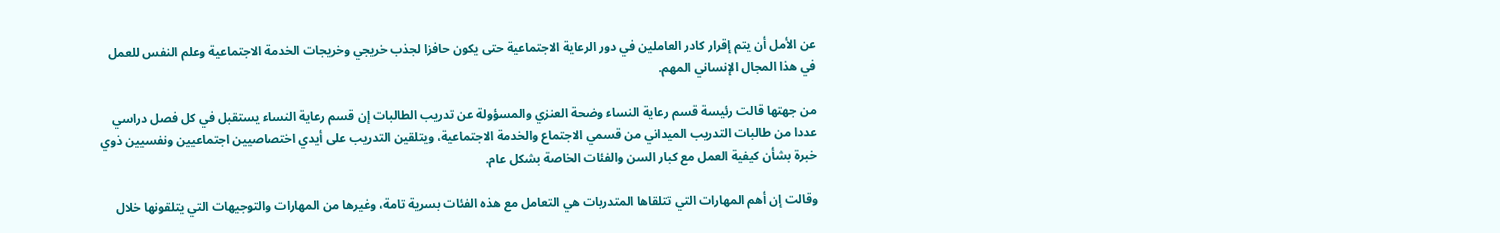عن الأمل أن يتم إقرار كادر العاملين في دور الرعاية الاجتماعية حتى يكون حافزا لجذب خريجي وخريجات الخدمة الاجتماعية وعلم النفس للعمل في هذا المجال الإنساني المهم.

من جهتها قالت رئيسة قسم رعاية النساء وضحة العنزي والمسؤولة عن تدريب الطالبات إن قسم رعاية النساء يستقبل في كل فصل دراسي عددا من طالبات التدريب الميداني من قسمي الاجتماع والخدمة الاجتماعية، ويتلقين التدريب على أيدي اختصاصيين اجتماعيين ونفسيين ذوي خبرة بشأن كيفية العمل مع كبار السن والفئات الخاصة بشكل عام.

وقالت إن أهم المهارات التي تتلقاها المتدربات هي التعامل مع هذه الفئات بسرية تامة، وغيرها من المهارات والتوجيهات التي يتلقونها خلال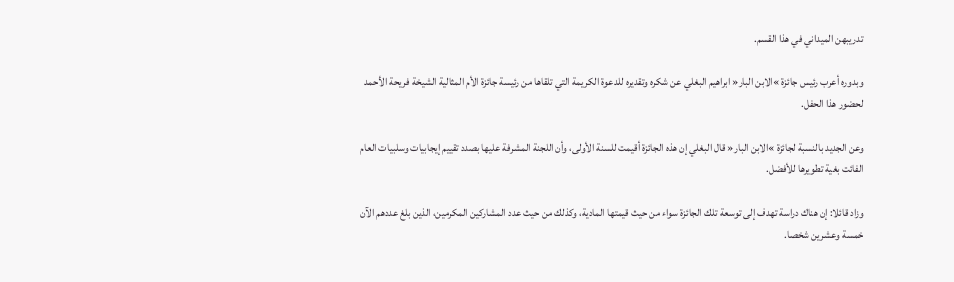تدريبهن الميداني في هذا القسم.

وبدوره أعرب رئيس جائزة »الابن البار« ابراهيم البغلي عن شكره وتقديره للدعوة الكريمة التي تلقاها من رئيسة جائزة الأم المثالية الشيخة فريحة الأحمد لحضور هذا الحفل.

وعن الجديد بالنسبة لجائزة »الابن البار« قال البغلي إن هذه الجائزة أقيمت للسنة الأولى، وأن اللجنة المشرفة عليها بصدد تقييم إيجابيات وسلبيات العام الفائت بغية تطويرها للأفضل.

وزاد قائلا: إن هناك دراسة تهدف إلى توسعة تلك الجائزة سواء من حيث قيمتها المادية، وكذلك من حيث عدد المشاركين المكرمين، الذين بلغ عددهم الآن خمسة وعشرين شخصا.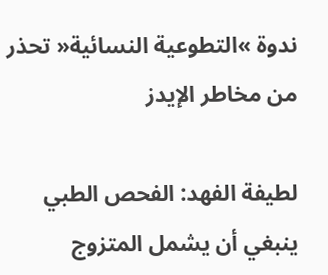ندوة »التطوعية النسائية« تحذر من مخاطر الإيدز

لطيفة الفهد: الفحص الطبي ينبغي أن يشمل المتزوج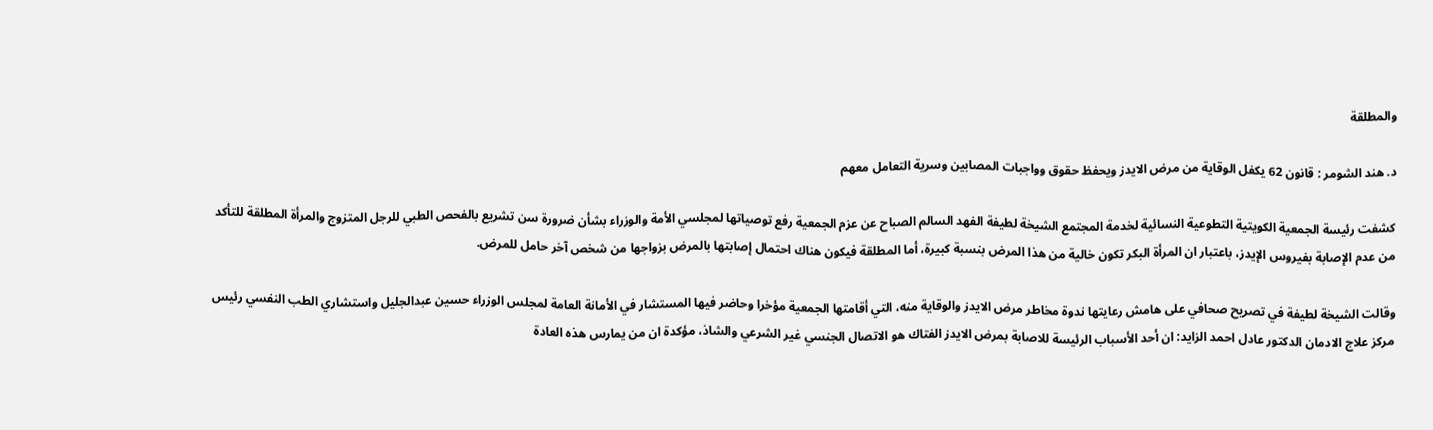والمطلقة

د. هند الشومر : قانون 62 يكفل الوقاية من مرض الايدز ويحفظ حقوق وواجبات المصابين وسرية التعامل معهم

كشفت رئيسة الجمعية الكويتية التطوعية النسائية لخدمة المجتمع الشيخة لطيفة الفهد السالم الصباح عن عزم الجمعية رفع توصياتها لمجلسي الأمة والوزراء بشأن ضرورة سن تشريع بالفحص الطبي للرجل المتزوج والمرأة المطلقة للتأكد من عدم الإصابة بفيروس الإيدز، باعتبار ان المرأة البكر تكون خالية من هذا المرض بنسبة كبيرة، أما المطلقة فيكون هناك احتمال إصابتها بالمرض بزواجها من شخص آخر حامل للمرض.

وقالت الشيخة لطيفة في تصريح صحافي على هامش رعايتها ندوة مخاطر مرض الايدز والوقاية منه، التي أقامتها الجمعية مؤخرا وحاضر فيها المستشار في الأمانة العامة لمجلس الوزراء حسين عبدالجليل واستشاري الطب النفسي رئيس مركز علاج الادمان الدكتور عادل احمد الزايد: ان أحد الأسباب الرئيسة للاصابة بمرض الايدز الفتاك هو الاتصال الجنسي غير الشرعي والشاذ، مؤكدة ان من يمارس هذه العادة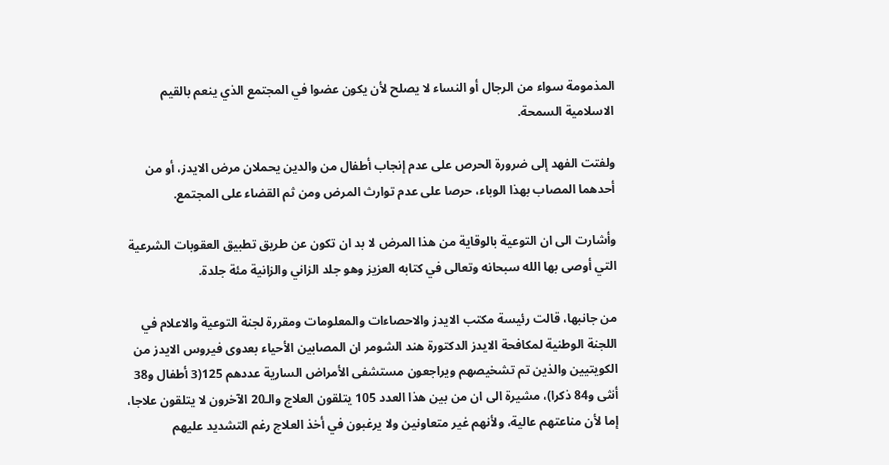المذمومة سواء من الرجال أو النساء لا يصلح لأن يكون عضوا في المجتمع الذي ينعم بالقيم الاسلامية السمحة.

ولفتت الفهد إلى ضرورة الحرص على عدم إنجاب أطفال من والدين يحملان مرض الايدز، أو من أحدهما المصاب بهذا الوباء، حرصا على عدم توارث المرض ومن ثم القضاء على المجتمع.

وأشارت الى ان التوعية بالوقاية من هذا المرض لا بد ان تكون عن طريق تطبيق العقوبات الشرعية التي أوصى بها الله سبحانه وتعالى في كتابه العزيز وهو جلد الزاني والزانية مئة جلدة.

من جانبها، قالت رئيسة مكتب الايدز والاحصاءات والمعلومات ومقررة لجنة التوعية والاعلام في اللجنة الوطنية لمكافحة الايدز الدكتورة هند الشومر ان المصابين الأحياء بعدوى فيروس الايدز من الكويتيين والذين تم تشخيصهم ويراجعون مستشفى الأمراض السارية عددهم 125(3 أطفال و38 أنثى و84 ذكرا)، مشيرة الى ان من بين هذا العدد 105 يتلقون العلاج والـ20 الآخرون لا يتلقون علاجا، إما لأن مناعتهم عالية، ولأنهم غير متعاونين ولا يرغبون في أخذ العلاج رغم التشديد عليهم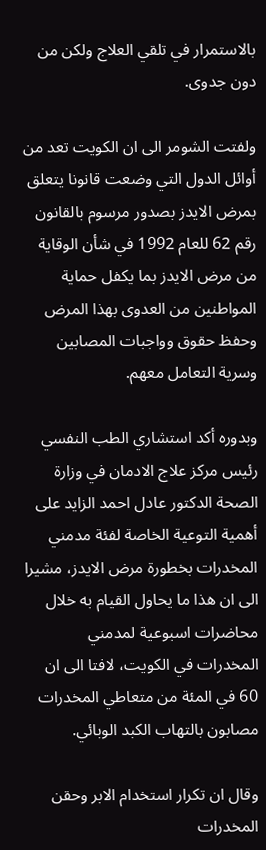بالاستمرار في تلقي العلاج ولكن من دون جدوى.

ولفتت الشومر الى ان الكويت تعد من أوائل الدول التي وضعت قانونا يتعلق بمرض الايدز بصدور مرسوم بالقانون رقم 62 للعام 1992 في شأن الوقاية من مرض الايدز بما يكفل حماية المواطنين من العدوى بهذا المرض وحفظ حقوق وواجبات المصابين وسرية التعامل معهم.

وبدوره أكد استشاري الطب النفسي رئيس مركز علاج الادمان في وزارة الصحة الدكتور عادل احمد الزايد على أهمية التوعية الخاصة لفئة مدمني المخدرات بخطورة مرض الايدز، مشيرا الى ان هذا ما يحاول القيام به خلال محاضرات اسبوعية لمدمني المخدرات في الكويت، لافتا الى ان 60 في المئة من متعاطي المخدرات مصابون بالتهاب الكبد الوبائي.

وقال ان تكرار استخدام الابر وحقن المخدرات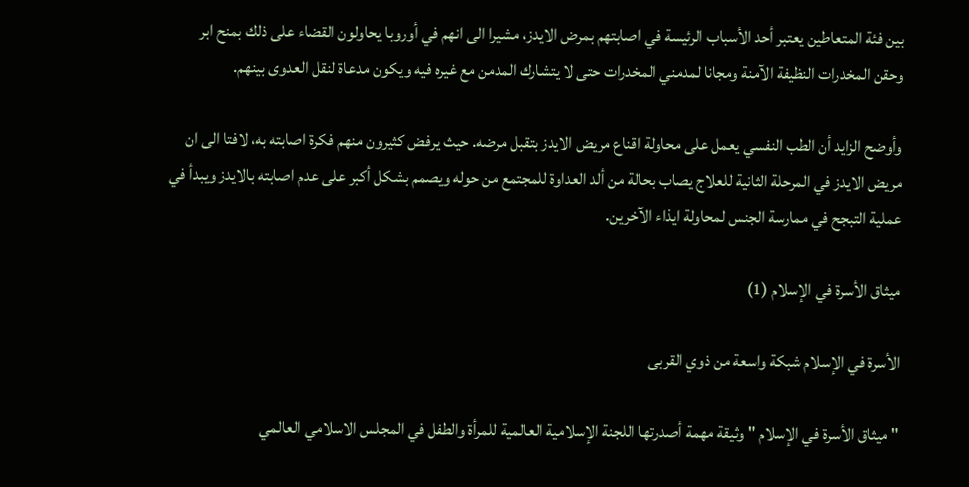بين فئة المتعاطين يعتبر أحد الأسباب الرئيسة في اصابتهم بمرض الايدز، مشيرا الى انهم في أوروبا يحاولون القضاء على ذلك بمنح ابر وحقن المخدرات النظيفة الآمنة ومجانا لمدمني المخدرات حتى لا يتشارك المدمن مع غيره فيه ويكون مدعاة لنقل العدوى بينهم.

وأوضح الزايد أن الطب النفسي يعمل على محاولة اقناع مريض الايدز بتقبل مرضه. حيث يرفض كثيرون منهم فكرة اصابته به، لافتا الى ان مريض الايدز في المرحلة الثانية للعلاج يصاب بحالة من ألد العداوة للمجتمع من حوله ويصمم بشكل أكبر على عدم اصابته بالايدز ويبدأ في عملية التبجح في ممارسة الجنس لمحاولة ايذاء الآخرين.

ميثاق الأسرة في الإسلام (1)

الأسرة في الإسلام شبكة واسعة من ذوي القربى

" ميثاق الأسرة في الإسلام " وثيقة مهمة أصدرتها اللجنة الإسلامية العالمية للمرأة والطفل في المجلس الاسلامي العالمي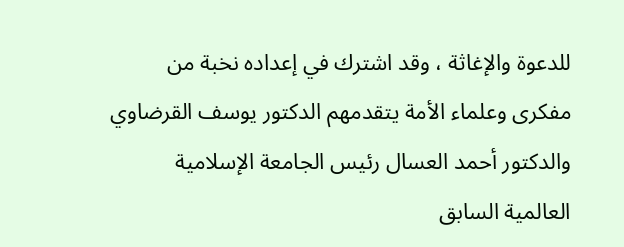للدعوة والإغاثة ، وقد اشترك في إعداده نخبة من مفكرى وعلماء الأمة يتقدمهم الدكتور يوسف القرضاوي والدكتور أحمد العسال رئيس الجامعة الإسلامية العالمية السابق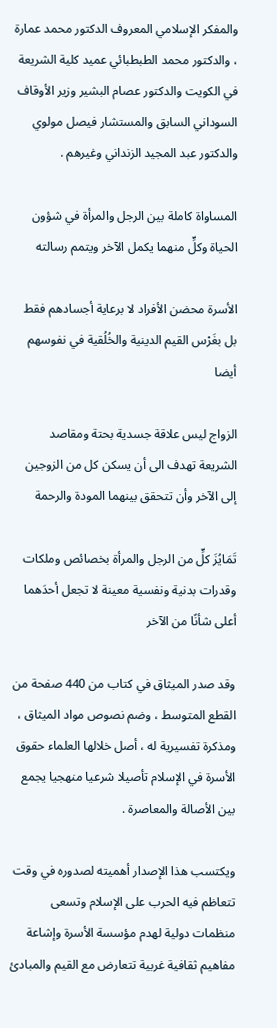والمفكر الإسلامي المعروف الدكتور محمد عمارة ، والدكتور محمد الطبطبائي عميد كلية الشريعة في الكويت والدكتور عصام البشير وزير الأوقاف السوداني السابق والمستشار فيصل مولوي والدكتور عبد المجيد الزنداني وغيرهم .

المساواة كاملة بين الرجل والمرأة في شؤون الحياة وكلٍّ منهما يكمل الآخر ويتمم رسالته

الأسرة محضن الأفراد لا برعاية أجسادهم فقط بل بغَرْس القيم الدينية والخُلُقية في نفوسهم أيضا

الزواج ليس علاقة جسدية بحتة ومقاصد الشريعة تهدف الى أن يسكن كل من الزوجين إلى الآخر وأن تتحقق بينهما المودة والرحمة

تَمَايُزَ كلٍّ من الرجل والمرأة بخصائص وملكات وقدرات بدنية ونفسية معينة لا تجعل أحدَهما أعلى شأنًا من الآخر

وقد صدر الميثاق في كتاب من 440 صفحة من القطع المتوسط ، وضم نصوص مواد الميثاق ، ومذكرة تفسيرية له ، أصل خلالها العلماء حقوق الأسرة في الإسلام تأصيلا شرعيا منهجيا يجمع بين الأصالة والمعاصرة .

ويكتسب هذا الإصدار أهميته لصدوره في وقت تتعاظم فيه الحرب على الإسلام وتسعى منظمات دولية لهدم مؤسسة الأسرة وإشاعة مفاهيم ثقافية غربية تتعارض مع القيم والمبادئ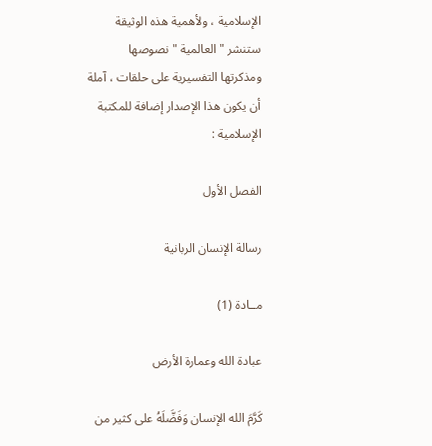الإسلامية ، ولأهمية هذه الوثيقة ستنشر " العالمية " نصوصها ومذكرتها التفسيرية على حلقات ، آملة أن يكون هذا الإصدار إضافة للمكتبة الإسلامية :

الفصل الأول

رسالة الإنسان الربانية

مــادة (1)

عبادة الله وعمارة الأرض

كَرَّمَ الله الإنسان وَفَضَّلَهُ على كثير من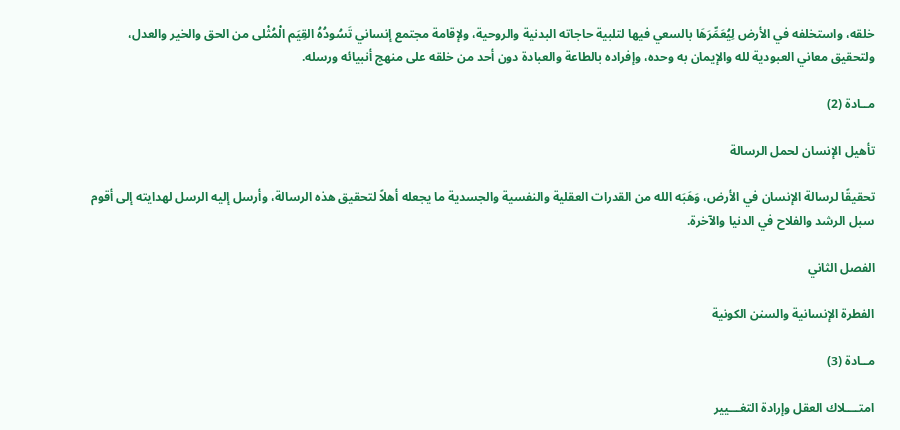خلقه، واستخلفه في الأرض لِيُعَمِّرَهَا بالسعي فيها لتلبية حاجاته البدنية والروحية، ولإقامة مجتمع إنساني تَسُودُهُ القِيَم الْمُثْلى من الحق والخير والعدل، ولتحقيق معاني العبودية لله والإيمان به وحده، وإفراده بالطاعة والعبادة دون أحد من خلقه على منهج أنبيائه ورسله.

مــادة (2)

تأهيل الإنسان لحمل الرسالة

تحقيقًا لرسالة الإنسان في الأرض، وَهَبَه الله من القدرات العقلية والنفسية والجسدية ما يجعله أهلاً لتحقيق هذه الرسالة، وأرسل إليه الرسل لهدايته إلى أقوم سبل الرشد والفلاح في الدنيا والآخرة.

الفصل الثاني

الفطرة الإنسانية والسنن الكونية

مــادة (3)

امتــــلاك العقل وإرادة التغـــيير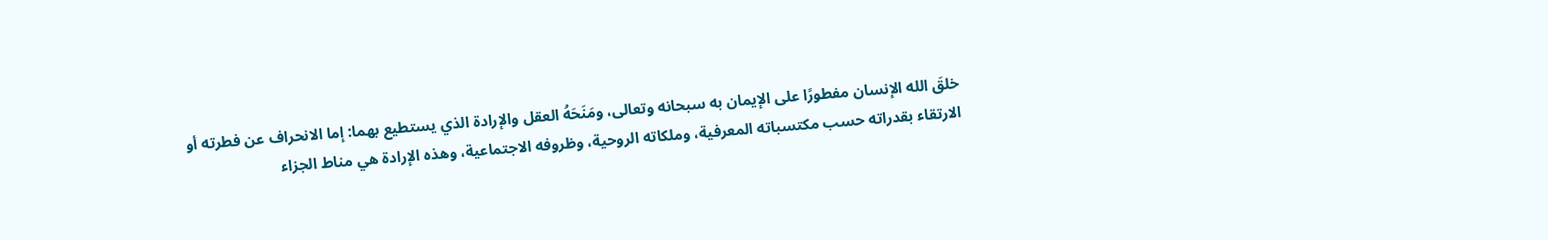خلقَ الله الإنسان مفطورًا على الإيمان به سبحانه وتعالى، ومَنَحَهُ العقل والإرادة الذي يستطيع بهما: إما الانحراف عن فطرته أو الارتقاء بقدراته حسب مكتسباته المعرفية، وملكاته الروحية، وظروفه الاجتماعية، وهذه الإرادة هي مناط الجزاء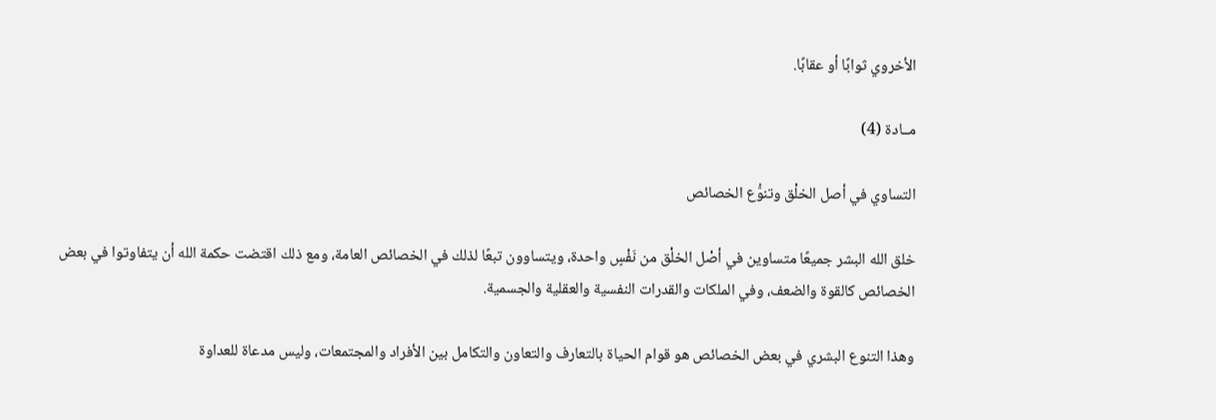الأخروي ثوابًا أو عقابًا.

مــادة (4)

التساوي في أصل الخلْق وتنوُّع الخصائص

خلق الله البشر جميعًا متساوين في أصْل الخلْق من نَفْسٍ واحدة، ويتساوون تبعًا لذلك في الخصائص العامة، ومع ذلك اقتضت حكمة الله أن يتفاوتوا في بعض الخصائص كالقوة والضعف، وفي الملكات والقدرات النفسية والعقلية والجسمية.

وهذا التنوع البشري في بعض الخصائص هو قوام الحياة بالتعارف والتعاون والتكامل بين الأفراد والمجتمعات، وليس مدعاة للعداوة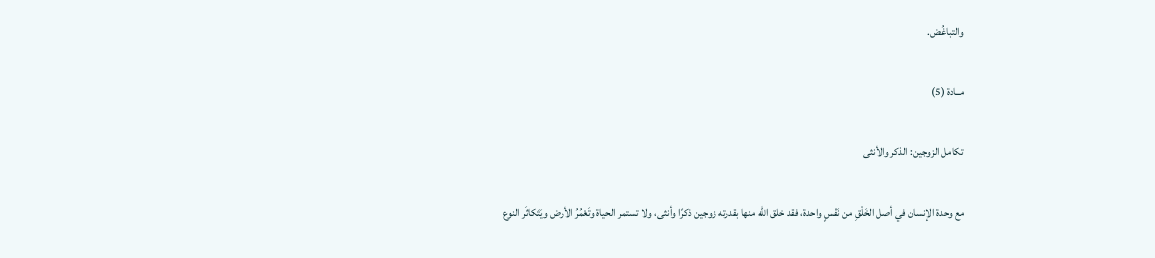والتباغُض.

مــادة (5)

تكامل الزوجين: الذكر والأنثى

مع وحدة الإنسان في أصل الخَلْقِ من نَفْسٍ واحدة، فقد خلق الله منها بقدرته زوجين ذكرًا وأنثى، ولا تستمر الحياة وتَعْمُرُ الأرض ويَتَكاثَر النوع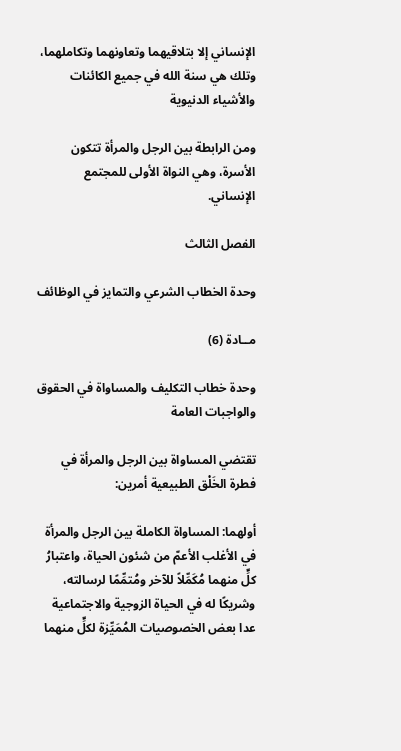الإنساني إلا بتلاقيهما وتعاونهما وتكاملهما، وتلك هي سنة الله في جميع الكائنات والأشياء الدنيوية

ومن الرابطة بين الرجل والمرأة تتكون الأسرة، وهي النواة الأولى للمجتمع الإنساني.

الفصل الثالث

وحدة الخطاب الشرعي والتمايز في الوظائف

مــادة (6)

وحدة خطاب التكليف والمساواة في الحقوق والواجبات العامة

تقتضي المساواة بين الرجل والمرأة في فطرة الخَلْق الطبيعية أمرين:

أولهما: المساواة الكاملة بين الرجل والمرأة في الأغلب الأعمّ من شئون الحياة، واعتبارُ كلٍّ منهما مُكَمِّلاً للآخر ومُتمِّمًا لرسالته، وشريكًا له في الحياة الزوجية والاجتماعية عدا بعض الخصوصيات المُمَيِّزة لكلٍّ منهما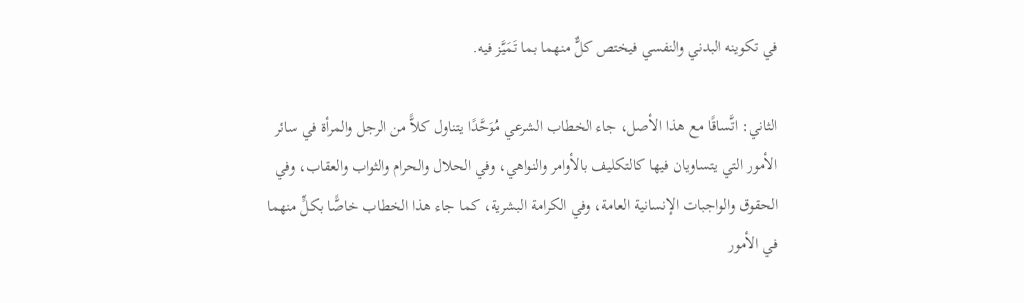في تكوينه البدني والنفسي فيختص كلٌّ منهما بما تَمَيَّز فيه.

الثاني: اتَّساقًا مع هذا الأصل، جاء الخطاب الشرعي مُوَحَّدًا يتناول كلاًّ من الرجل والمرأة في سائر الأمور التي يتساويان فيها كالتكليف بالأوامر والنواهي، وفي الحلال والحرام والثواب والعقاب، وفي الحقوق والواجبات الإنسانية العامة، وفي الكرامة البشرية، كما جاء هذا الخطاب خاصًّا بكلٍّ منهما في الأمور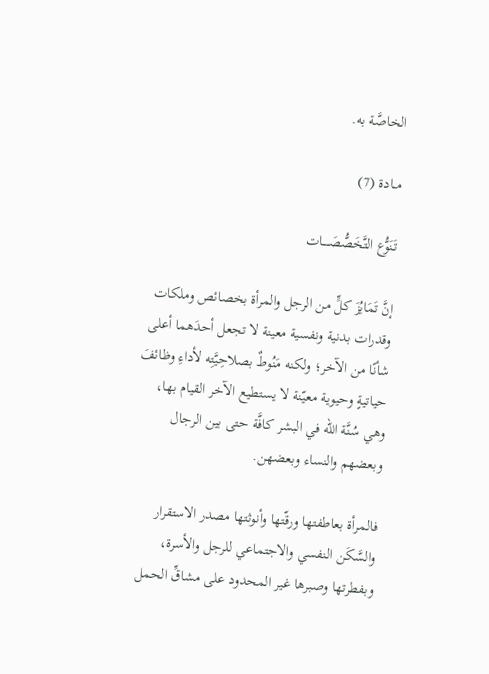الخاصَّة به.

مــادة (7)

تَنَوُّع التَّخَصُّصَـــــات

إنَّ تَمَايُزَ كلٍّ من الرجل والمرأة بخصائص وملكات وقدرات بدنية ونفسية معينة لا تجعل أحدَهما أعلى شأنًا من الآخر؛ ولكنه مَنُوطٌ بصلاحِيَّتِه لأداءِ وظائفَ حياتيةٍ وحيوية معيّنة لا يستطيع الآخر القيام بها، وهي سُنَّة الله في البشر كافَّة حتى بين الرجال وبعضهم والنساء وبعضهن.

فالمرأة بعاطفتها ورقّتها وأنوثتها مصدر الاستقرار والسَّكَن النفسي والاجتماعي للرجل والأسرة، وبفطرتها وصبرها غير المحدود على مشاقِّ الحمل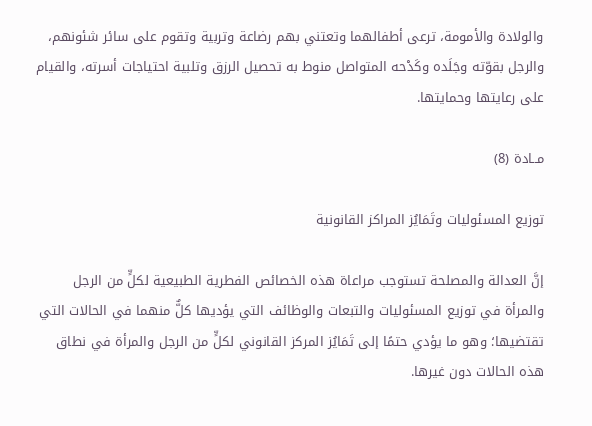والولادة والأمومة، ترعى أطفالهما وتعتني بهم رضاعة وتربية وتقوم على سائر شئونهم، والرجل بقوّته وجَلَده وكَدْحه المتواصل منوط به تحصيل الرزق وتلبية احتياجات أسرته، والقيام على رعايتها وحمايتها.

مــادة (8)

توزيع المسئوليات وتَمَايُز المراكز القانونية

إنَّ العدالة والمصلحة تستوجب مراعاة هذه الخصائص الفطرية الطبيعية لكلٍّ من الرجل والمرأة في توزيع المسئوليات والتبعات والوظائف التي يؤديها كلٌّ منهما في الحالات التي تقتضيها؛ وهو ما يؤدي حتمًا إلى تَمَايُز المركز القانوني لكلٍّ من الرجل والمرأة في نطاق هذه الحالات دون غيرها.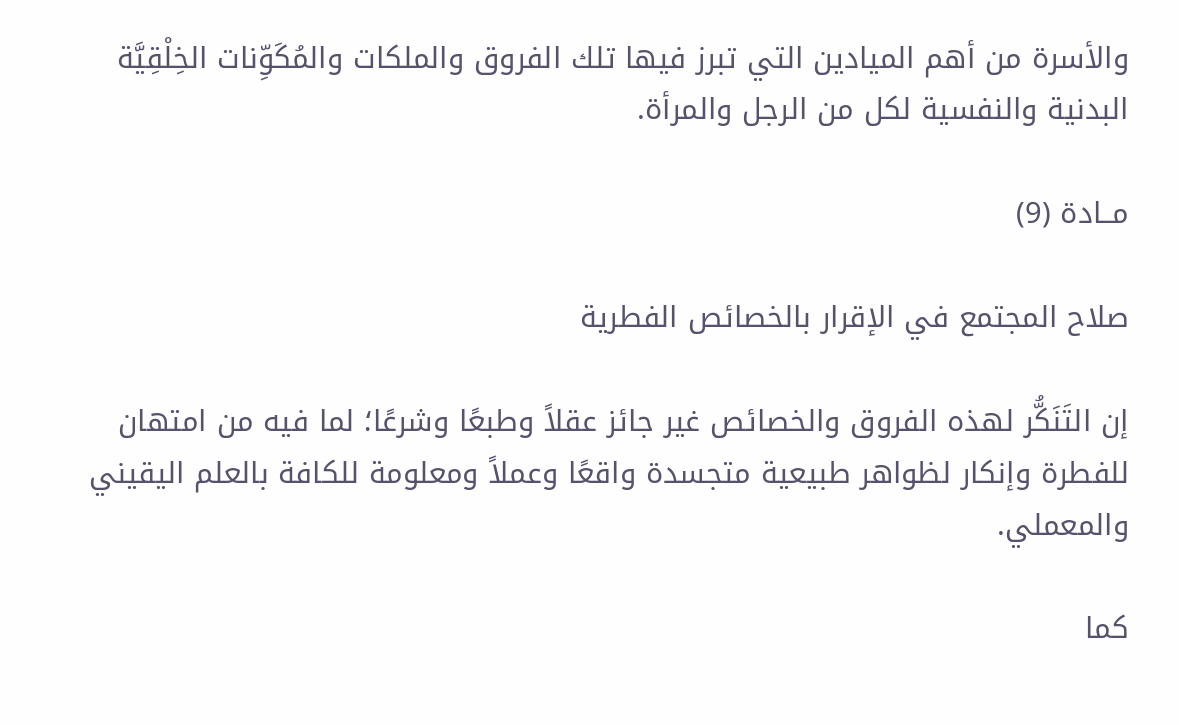والأسرة من أهم الميادين التي تبرز فيها تلك الفروق والملكات والمُكَوِّنات الخِلْقِيَّة البدنية والنفسية لكل من الرجل والمرأة.

مــادة (9)

صلاح المجتمع في الإقرار بالخصائص الفطرية

إن التَنَكُّر لهذه الفروق والخصائص غير جائز عقلاً وطبعًا وشرعًا؛ لما فيه من امتهان للفطرة وإنكار لظواهر طبيعية متجسدة واقعًا وعملاً ومعلومة للكافة بالعلم اليقيني والمعملي.

كما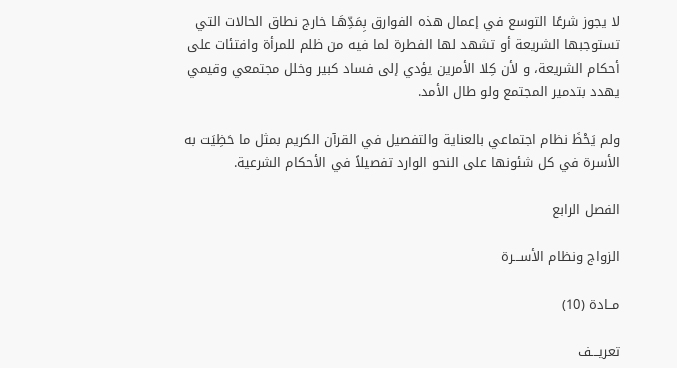لا يجوز شرعًا التوسع في إعمال هذه الفوارق بِمَدِّهَـا خارج نطاق الحالات التي تستوجبها الشريعة أو تشهد لها الفطرة لما فيه من ظلم للمرأة وافتئات على أحكام الشريعة، و لأن كِلا الأمرين يؤدي إلى فساد كبير وخلل مجتمعي وقيمي يهدد بتدمير المجتمع ولو طال الأمد.

ولم يَحْظَ نظام اجتماعي بالعناية والتفصيل في القرآن الكريم بمثل ما حَظِيَت به الأسرة في كل شئونها على النحو الوارد تفصيلاً في الأحكام الشرعية.

الفصل الرابع

الزواج ونظام الأســـرة

مــادة (10)

تعريـــف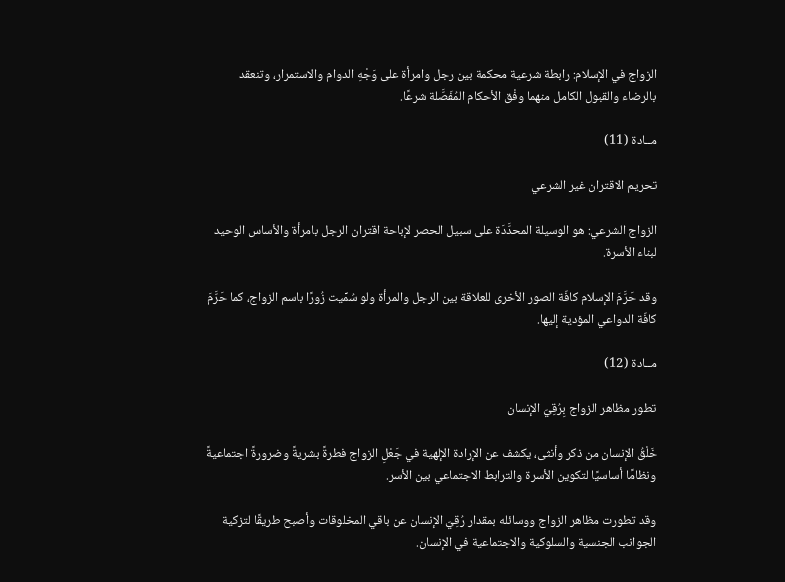الزواج في الإسلام: رابطة شرعية محكمة بين رجل وامرأة على وَجْهِ الدوام والاستمرار، وتنعقد بالرضاء والقبول الكامل منهما وفْق الأحكام المُفَصَّلة شرعًا.

مــادة (11)

تحريم الاقتران غير الشرعي

الزواج الشرعي: هو الوسيلة المحدَّدَة على سبيل الحصر لإباحة اقتران الرجل بامرأة والأساس الوحيد لبناء الأسرة.

وقد حَرَّمَ الإسلام كافّة الصور الأخرى للعلاقة بين الرجل والمرأة ولو سُمِّيت زُورًا باسم الزواج، كما حَرَّمَ كافّة الدواعي المؤدية إليها.

مــادة (12)

تطور مظاهر الزواج بِرُقِيّ الإنسان

خَلْقُ الإنسان من ذكر وأنثى، يكشف عن الإرادة الإلهية في جَعْلِ الزواج فطرةً بشريةً وضرورةً اجتماعيةً ونظامًا أساسيًا لتكوين الأسرة والترابط الاجتماعي بين الأسر.

وقد تطورت مظاهر الزواج ووسائله بمقدار رُقِيّ الإنسان عن باقي المخلوقات وأصبح طريقًا لتزكية الجوانب الجنسية والسلوكية والاجتماعية في الإنسان.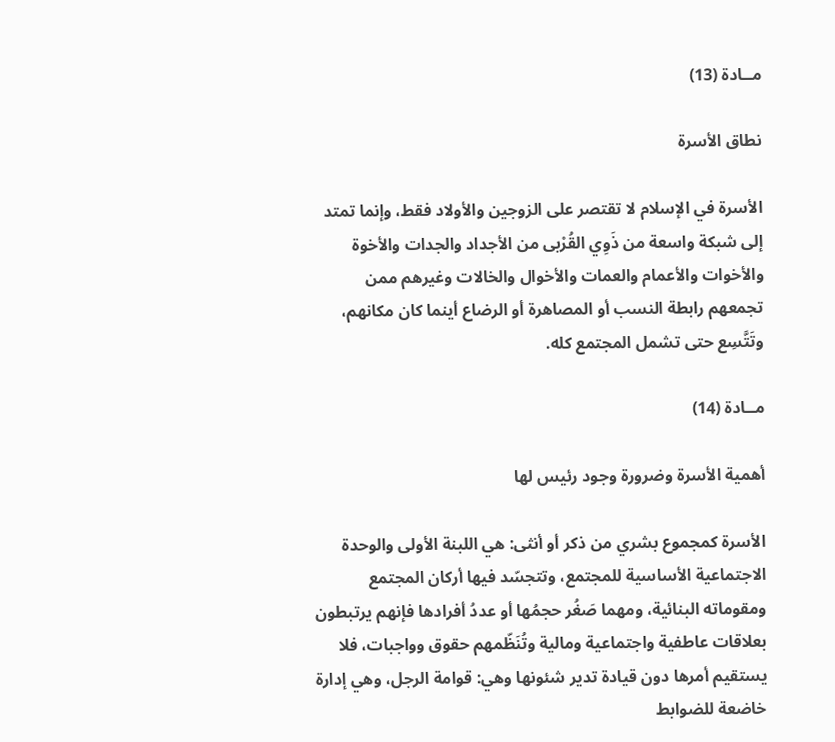مــادة (13)

نطاق الأسرة

الأسرة في الإسلام لا تقتصر على الزوجين والأولاد فقط، وإنما تمتد إلى شبكة واسعة من ذَوِي القُرْبى من الأجداد والجدات والأخوة والأخوات والأعمام والعمات والأخوال والخالات وغيرهم ممن تجمعهم رابطة النسب أو المصاهرة أو الرضاع أينما كان مكانهم، وتَتَّسِع حتى تشمل المجتمع كله.

مــادة (14)

أهمية الأسرة وضرورة وجود رئيس لها

الأسرة كمجموع بشري من ذكر أو أنثى: هي اللبنة الأولى والوحدة الاجتماعية الأساسية للمجتمع، وتتجسّد فيها أركان المجتمع ومقوماته البنائية، ومهما صَغُر حجمُها أو عددُ أفرادها فإنهم يرتبطون بعلاقات عاطفية واجتماعية ومالية وتُنَظّمهم حقوق وواجبات، فلا يستقيم أمرها دون قيادة تدير شئونها وهي: قوامة الرجل، وهي إدارة خاضعة للضوابط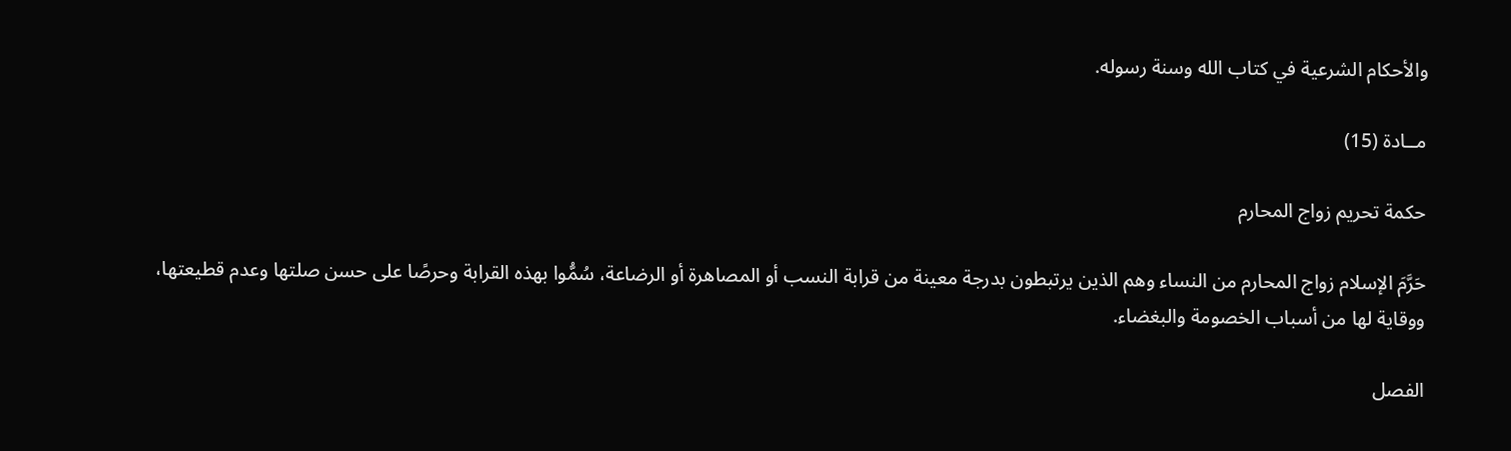والأحكام الشرعية في كتاب الله وسنة رسوله.

مــادة (15)

حكمة تحريم زواج المحارم

حَرَّمَ الإسلام زواج المحارم من النساء وهم الذين يرتبطون بدرجة معينة من قرابة النسب أو المصاهرة أو الرضاعة، سُمُّوا بهذه القرابة وحرصًا على حسن صلتها وعدم قطيعتها، ووقاية لها من أسباب الخصومة والبغضاء.

الفصل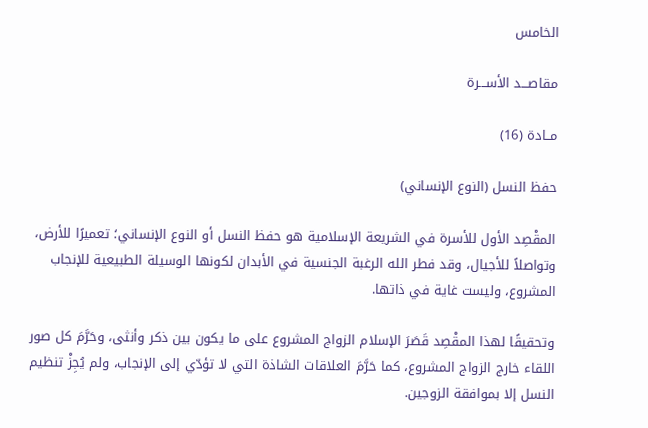الخامس

مقاصـــد الأســـرة

مــادة (16)

حفظ النسل (النوع الإنساني)

المقْصِد الأول للأسرة في الشريعة الإسلامية هو حفظ النسل أو النوع الإنساني؛ تعميرًا للأرض، وتواصلاً للأجيال، وقد فطر الله الرغبة الجنسية في الأبدان لكونها الوسيلة الطبيعية للإنجاب المشروع، وليست غاية في ذاتها.

وتحقيقًا لهذا المقْصِد قَصَرَ الإسلام الزواج المشروع على ما يكون بين ذكر وأنثى، وحَرَّمَ كل صور اللقاء خارج الزواج المشروع، كما حَرَّمَ العلاقات الشاذة التي لا تؤدّي إلى الإنجاب، ولم يُجِزْ تنظيم النسل إلا بموافقة الزوجين.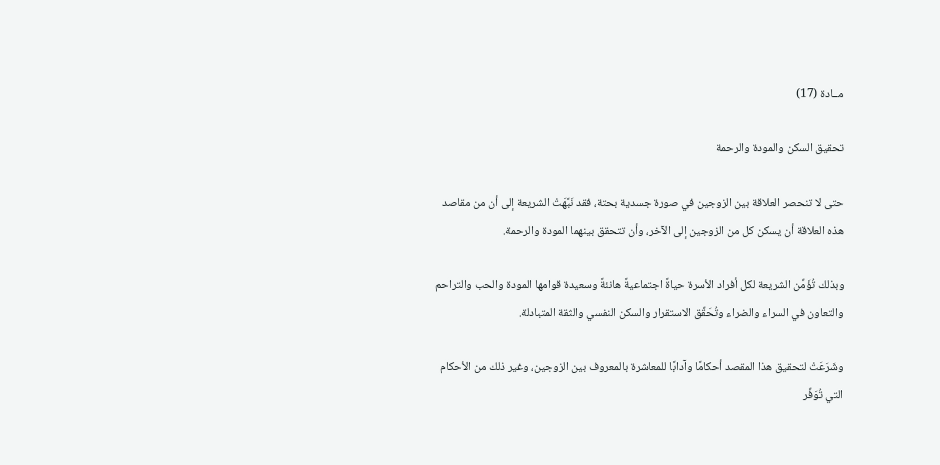مــادة (17)

تحقيق السكن والمودة والرحمة

حتى لا تنحصر العلاقة بين الزوجين في صورة جسدية بحتة، فقد نَبَّهَتْ الشريعة إلى أن من مقاصد هذه العلاقة أن يسكن كل من الزوجين إلى الآخر، وأن تتحقق بينهما المودة والرحمة.

وبذلك تُؤَمِّن الشريعة لكل أفراد الأسرة حياةً اجتماعيةً هانئةً وسعيدة قوامها المودة والحب والتراحم والتعاون في السراء والضراء وتُحَقِّق الاستقرار والسكن النفسي والثقة المتبادلة.

وشَرَعَتْ لتحقيق هذا المقصد أحكامًا وآدابًا للمعاشرة بالمعروف بين الزوجين، وغير ذلك من الأحكام التي تُوَفِّر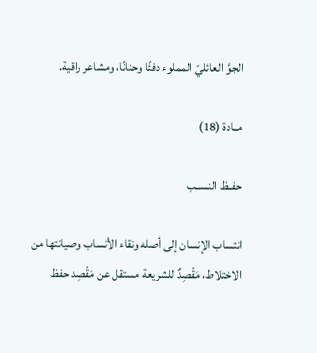الجوَّ العائليّ المملوء دفئًا وحنانًا، ومشاعر راقية.

مــادة (18)

حفــظ النســب

انتساب الإنسان إلى أصله ونقاء الأنساب وصيانتها من الاختلاط، مَقْصِدٌ للشريعة مستقل عن مَقْصِد حفظ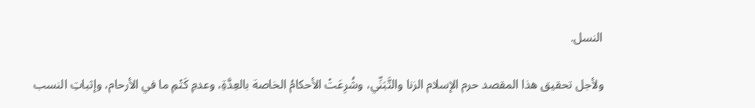النسل.

ولأجل تحقيق هذا المقصد حرم الإسلام الزنا والتَّبَنِّي، وشُرِعَتْ الأحكامُ الخاصة بالعِدَّةِ، وعدمِ كَتْمِ ما في الأرحام، وإثباتِ النسب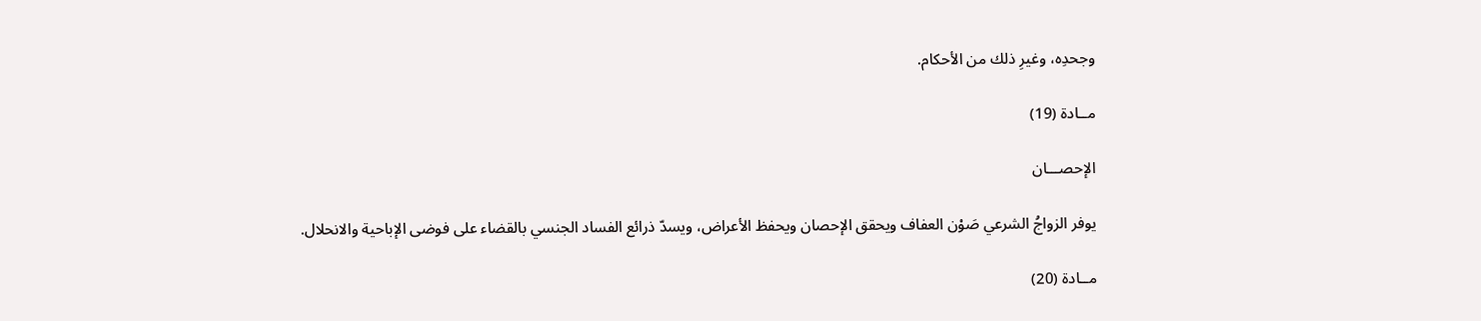وجحدِه، وغيرِ ذلك من الأحكام.

مــادة (19)

الإحصـــان

يوفر الزواجُ الشرعي صَوْن العفاف ويحقق الإحصان ويحفظ الأعراض، ويسدّ ذرائع الفساد الجنسي بالقضاء على فوضى الإباحية والانحلال.

مــادة (20)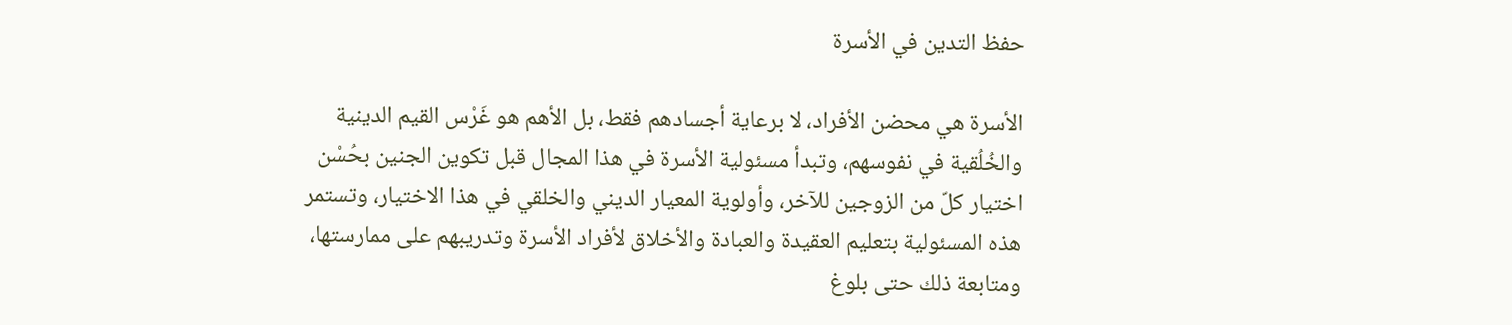حفظ التدين في الأسرة

الأسرة هي محضن الأفراد، لا برعاية أجسادهم فقط، بل الأهم هو غَرْس القيم الدينية والخُلُقية في نفوسهم، وتبدأ مسئولية الأسرة في هذا المجال قبل تكوين الجنين بحُسْن اختيار كلّ من الزوجين للآخر، وأولوية المعيار الديني والخلقي في هذا الاختيار، وتستمر هذه المسئولية بتعليم العقيدة والعبادة والأخلاق لأفراد الأسرة وتدريبهم على ممارستها، ومتابعة ذلك حتى بلوغ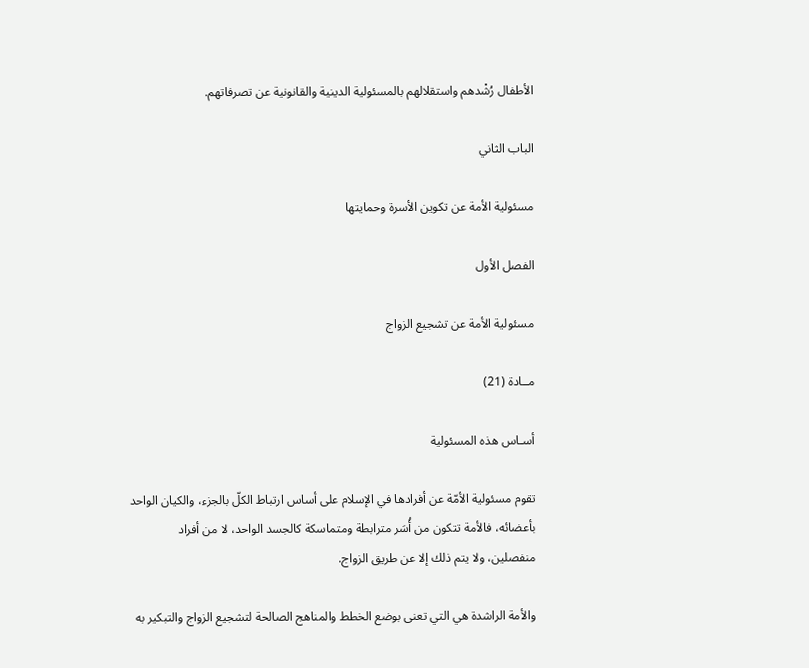الأطفال رُشْدهم واستقلالهم بالمسئولية الدينية والقانونية عن تصرفاتهم.

الباب الثاني

مسئولية الأمة عن تكوين الأسرة وحمايتها

الفصل الأول

مسئولية الأمة عن تشجيع الزواج

مــادة (21)

أسـاس هذه المسئولية

تقوم مسئولية الأمّة عن أفرادها في الإسلام على أساس ارتباط الكلّ بالجزء، والكيان الواحد بأعضائه، فالأمة تتكون من أُسَر مترابطة ومتماسكة كالجسد الواحد، لا من أفراد منفصلين، ولا يتم ذلك إلا عن طريق الزواج.

والأمة الراشدة هي التي تعنى بوضع الخطط والمناهج الصالحة لتشجيع الزواج والتبكير به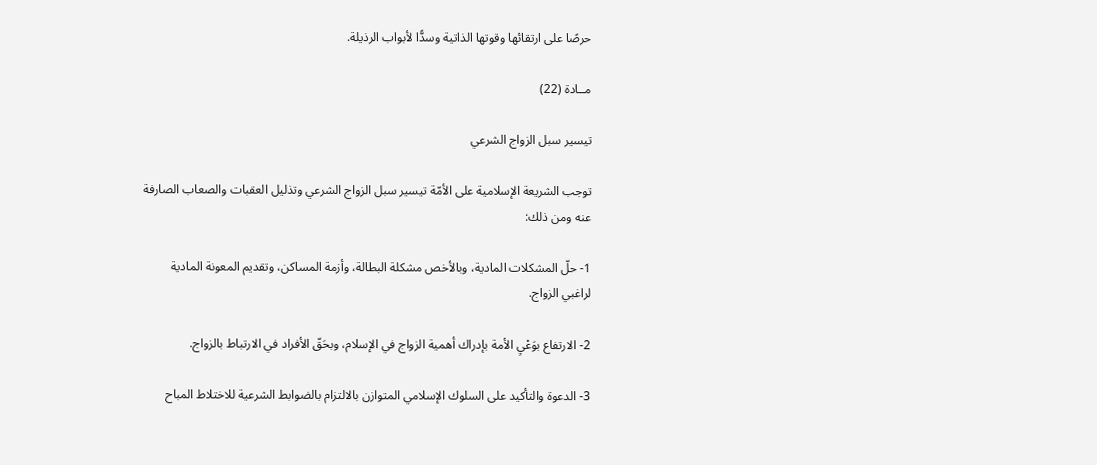حرصًا على ارتقائها وقوتها الذاتية وسدًّا لأبواب الرذيلة.

مــادة (22)

تيسير سبل الزواج الشرعي

توجب الشريعة الإسلامية على الأمّة تيسير سبل الزواج الشرعي وتذليل العقبات والصعاب الصارفة عنه ومن ذلك:

1- حلّ المشكلات المادية، وبالأخص مشكلة البطالة، وأزمة المساكن، وتقديم المعونة المادية لراغبي الزواج.

2- الارتفاع بوَعْيِ الأمة بإدراك أهمية الزواج في الإسلام، وبحَقّ الأفراد في الارتباط بالزواج.

3- الدعوة والتأكيد على السلوك الإسلامي المتوازن بالالتزام بالضوابط الشرعية للاختلاط المباح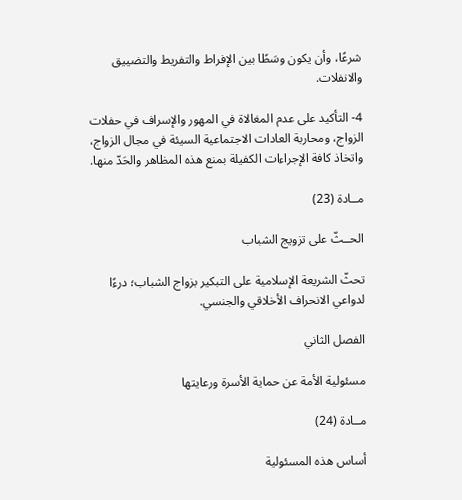شرعًا، وأن يكون وسَطًا بين الإفراط والتفريط والتضييق والانفلات.

4- التأكيد على عدم المغالاة في المهور والإسراف في حفلات الزواج، ومحاربة العادات الاجتماعية السيئة في مجال الزواج، واتخاذ كافة الإجراءات الكفيلة بمنع هذه المظاهر والحَدّ منها.

مــادة (23)

الحــثّ على تزويج الشباب

تحثّ الشريعة الإسلامية على التبكير بزواج الشباب؛ درءًا لدواعي الانحراف الأخلاقي والجنسي.

الفصل الثاني

مسئولية الأمة عن حماية الأسرة ورعايتها

مــادة (24)

أساس هذه المسئولية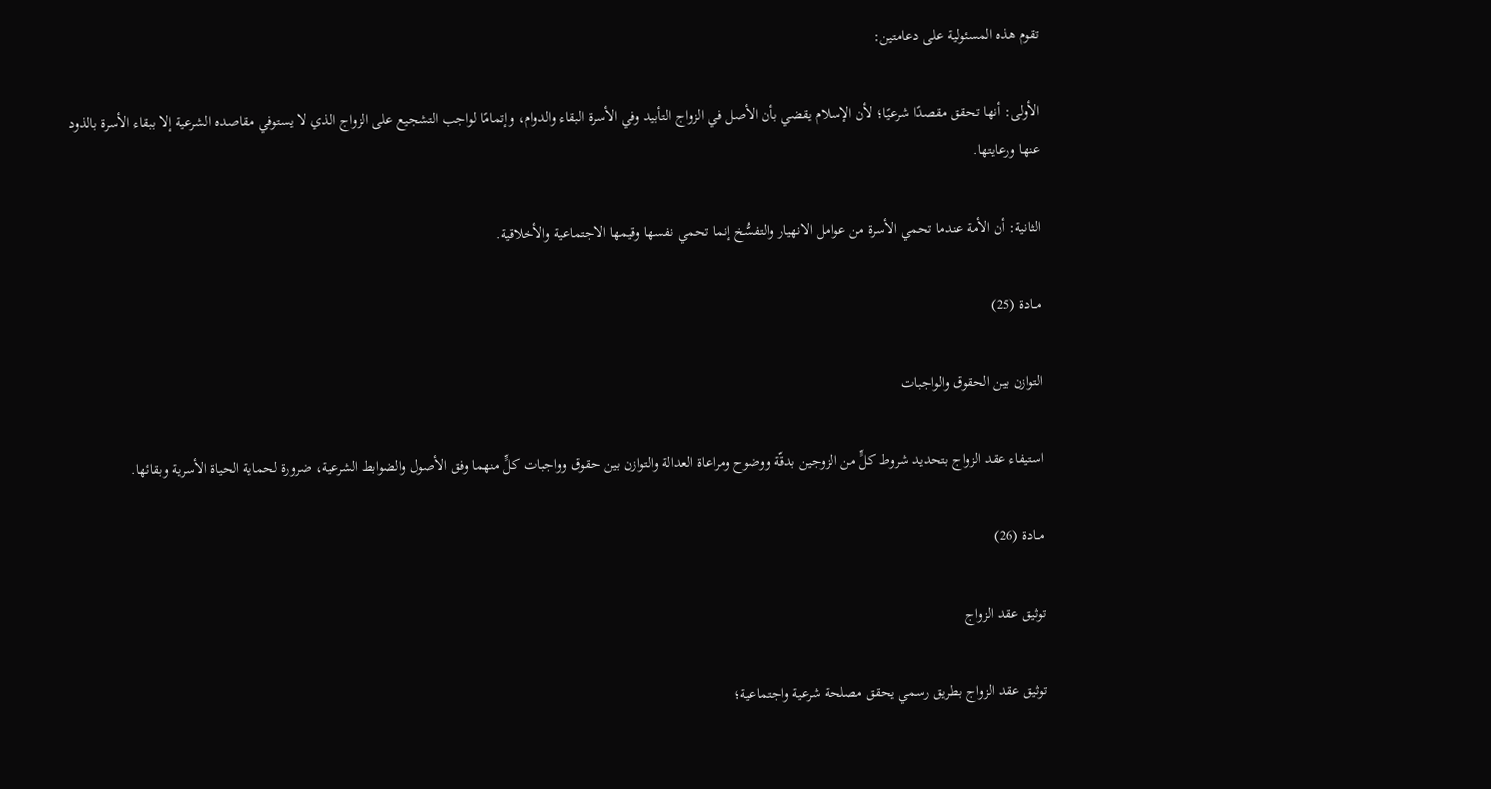تقوم هذه المسئولية على دعامتين:

الأولى: أنها تحقق مقصدًا شرعيًا؛ لأن الإسلام يقضي بأن الأصل في الزواج التأبيد وفي الأسرة البقاء والدوام، وإتمامًا لواجب التشجيع على الزواج الذي لا يستوفي مقاصده الشرعية إلا ببقاء الأسرة بالذود عنها ورعايتها.

الثانية: أن الأمة عندما تحمي الأسرة من عوامل الانهيار والتفسُّخ إنما تحمي نفسها وقيمها الاجتماعية والأخلاقية.

مــادة (25)

التوازن بين الحقوق والواجبات

استيفاء عقد الزواج بتحديد شروط كلٍّ من الزوجين بدقّة ووضوح ومراعاة العدالة والتوازن بين حقوق وواجبات كلٍّ منهما وفق الأصول والضوابط الشرعية، ضرورة لحماية الحياة الأسرية وبقائها.

مــادة (26)

توثيق عقد الزواج

توثيق عقد الزواج بطريق رسمي يحقق مصلحة شرعية واجتماعية؛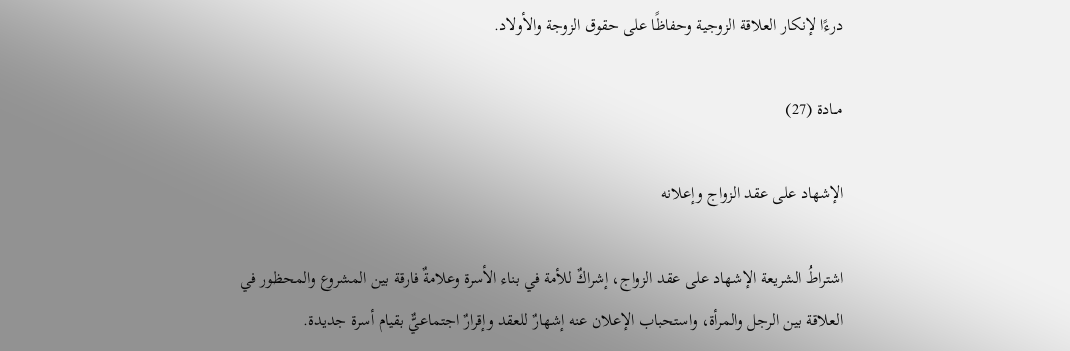درءًا لإنكار العلاقة الزوجية وحفاظًا على حقوق الزوجة والأولاد.

مــادة (27)

الإشهاد على عقد الزواج وإعلانه

اشتراطُ الشريعة الإشهاد على عقد الزواج، إشراكٌ للأمة في بناء الأسرة وعلامةٌ فارقة بين المشروع والمحظور في العلاقة بين الرجل والمرأة، واستحباب الإعلان عنه إشهارٌ للعقد وإقرارٌ اجتماعيٌّ بقيام أسرة جديدة.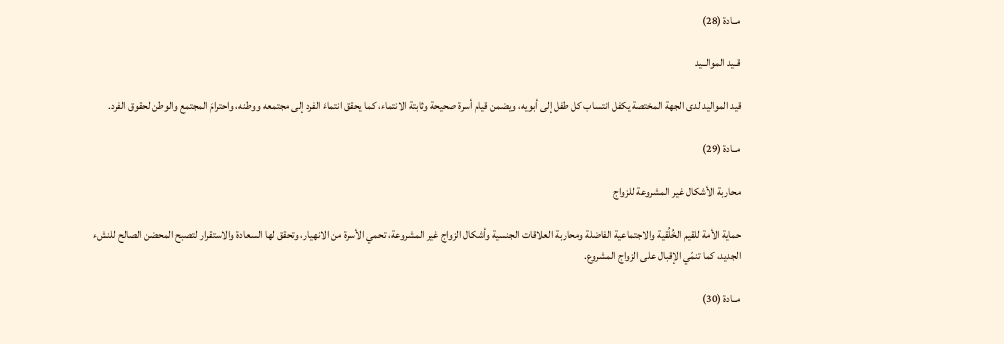مــادة (28)

قــيد الموالــيد

قيد المواليد لدى الجهة المختصة يكفل انتساب كل طفل إلى أبويه، ويضمن قيام أسرة صحيحة وثابتة الانتماء، كما يحقق انتماءَ الفرد إلى مجتمعه ووطنه، واحترامَ المجتمع والوطن لحقوق الفرد.

مــادة (29)

محاربة الأشكال غير المشروعة للزواج

حماية الأمة للقيم الخُلُقية والاجتماعية الفاضلة ومحاربة العلاقات الجنسية وأشكال الزواج غير المشروعة، تحمي الأسرة من الانهيار، وتحقق لها السعادة والاستقرار لتصبح المحضن الصالح للنشء الجديد، كما تنمّي الإقبال على الزواج المشروع.

مــادة (30)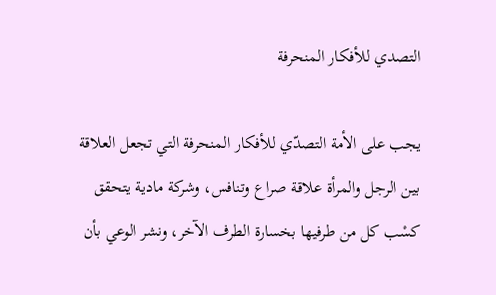التصدي للأفكار المنحرفة

يجب على الأمة التصدّي للأفكار المنحرفة التي تجعل العلاقة بين الرجل والمرأة علاقة صراع وتنافس، وشركة مادية يتحقق كسْب كل من طرفيها بخسارة الطرف الآخر، ونشر الوعي بأن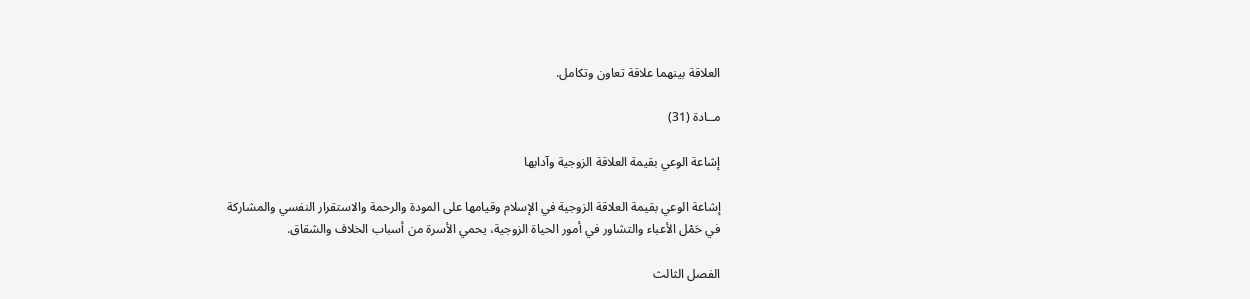العلاقة بينهما علاقة تعاون وتكامل.

مــادة (31)

إشاعة الوعي بقيمة العلاقة الزوجية وآدابها

إشاعة الوعي بقيمة العلاقة الزوجية في الإسلام وقيامها على المودة والرحمة والاستقرار النفسي والمشاركة في حَمْل الأعباء والتشاور في أمور الحياة الزوجية، يحمي الأسرة من أسباب الخلاف والشقاق.

الفصل الثالث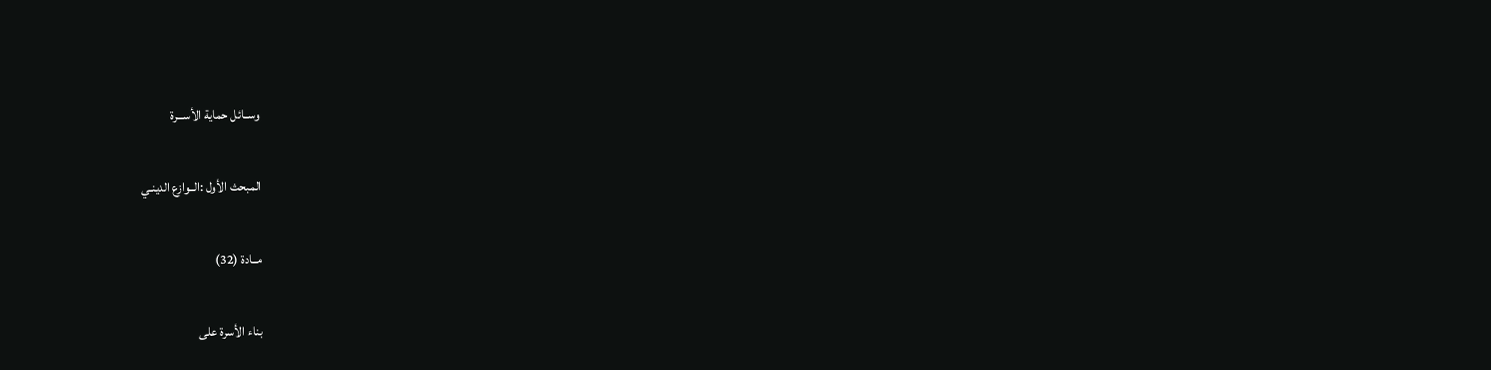وســائل حماية الأســـرة

المبحث الأول :الــوازع الدينـي

مــادة (32)

بناء الأسرة على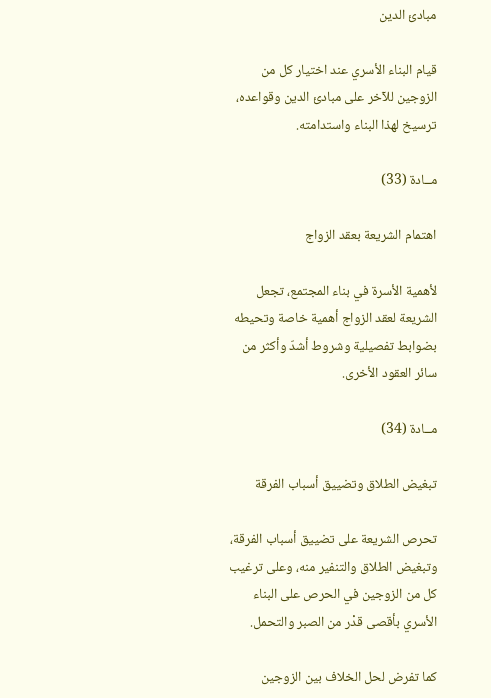مبادئ الدين

قيام البناء الأسري عند اختيار كل من الزوجين للآخر على مبادئ الدين وقواعده، ترسيخ لهذا البناء واستدامته.

مــادة (33)

اهتمام الشريعة بعقد الزواج

لأهمية الأسرة في بناء المجتمع، تجعل الشريعة لعقد الزواج أهمية خاصة وتحيطه بضوابط تفصيلية وشروط أشدّ وأكثر من سائر العقود الأخرى.

مــادة (34)

تبغيض الطلاق وتضييق أسباب الفرقة

تحرص الشريعة على تضييق أسباب الفرقة، وتبغيض الطلاق والتنفير منه، وعلى ترغيب كل من الزوجين في الحرص على البناء الأسري بأقصى قدْر من الصبر والتحمل.

كما تفرض لحل الخلاف بين الزوجين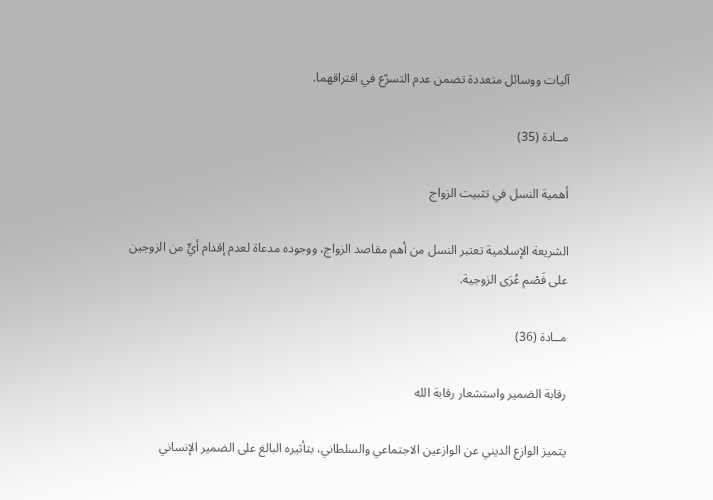آليات ووسائل متعددة تضمن عدم التسرّع في افتراقهما.

مــادة (35)

أهمية النسل في تثبيت الزواج

الشريعة الإسلامية تعتبر النسل من أهم مقاصد الزواج، ووجوده مدعاة لعدم إقدام أيٍّ من الزوجين على فَصْم عُرَى الزوجية.

مــادة (36)

رقابة الضمير واستشعار رقابة الله

يتميز الوازع الديني عن الوازعين الاجتماعي والسلطاني، بتأثيره البالغ على الضمير الإنساني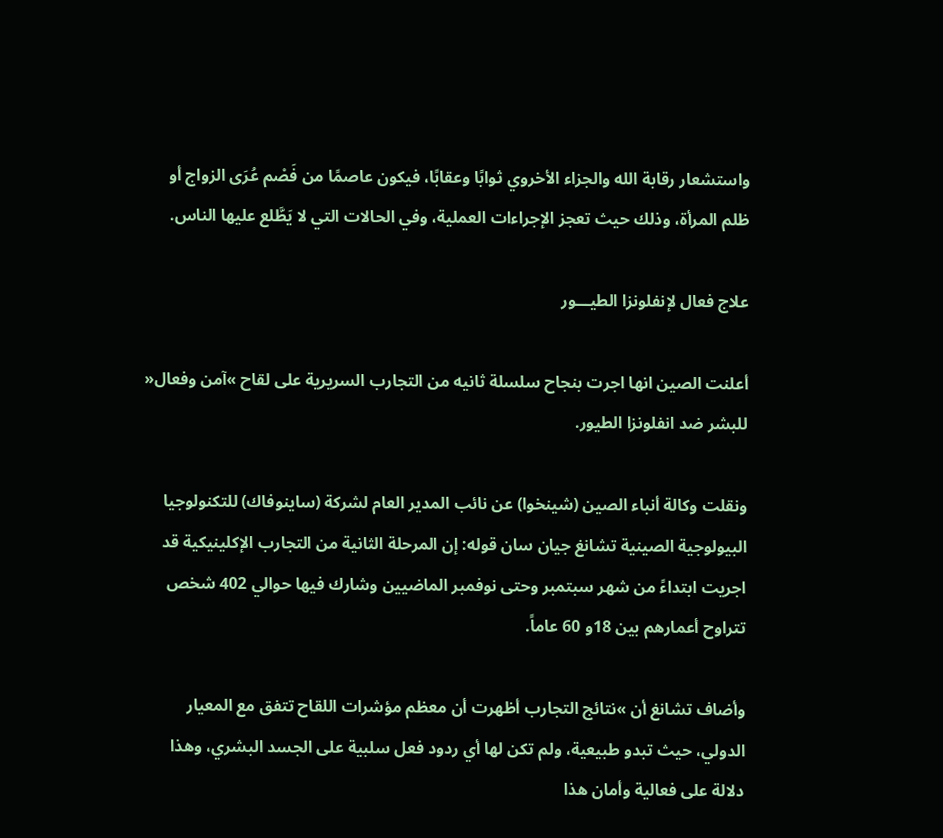واستشعار رقابة الله والجزاء الأخروي ثوابًا وعقابًا، فيكون عاصمًا من فَصْم عُرَى الزواج أو ظلم المرأة، وذلك حيث تعجز الإجراءات العملية، وفي الحالات التي لا يَطَّلع عليها الناس.

علاج فعال لإنفلونزا الطيـــور

أعلنت الصين انها اجرت بنجاح سلسلة ثانيه من التجارب السريرية على لقاح »آمن وفعال« للبشر ضد انفلونزا الطيور.

ونقلت وكالة أنباء الصين (شينخوا) عن نائب المدير العام لشركة (ساينوفاك) للتكنولوجيا البيولوجية الصينية تشانغ جيان سان قوله: إن المرحلة الثانية من التجارب الإكلينيكية قد اجريت ابتداءً من شهر سبتمبر وحتى نوفمبر الماضيين وشارك فيها حوالي 402 شخص تتراوح أعمارهم بين 18و 60 عاماً.

وأضاف تشانغ أن »نتائج التجارب أظهرت أن معظم مؤشرات اللقاح تتفق مع المعيار الدولي، حيث تبدو طبيعية، ولم تكن لها أي ردود فعل سلبية على الجسد البشري، وهذا دلالة على فعالية وأمان هذا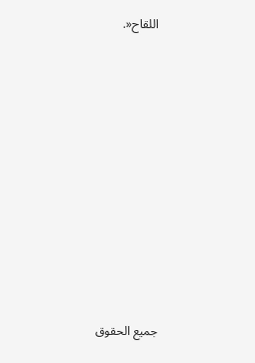اللقاح«.











جميع الحقوق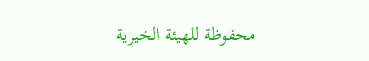محفوظة للهيئة الخيرية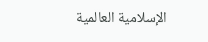الإسلامية العالمية